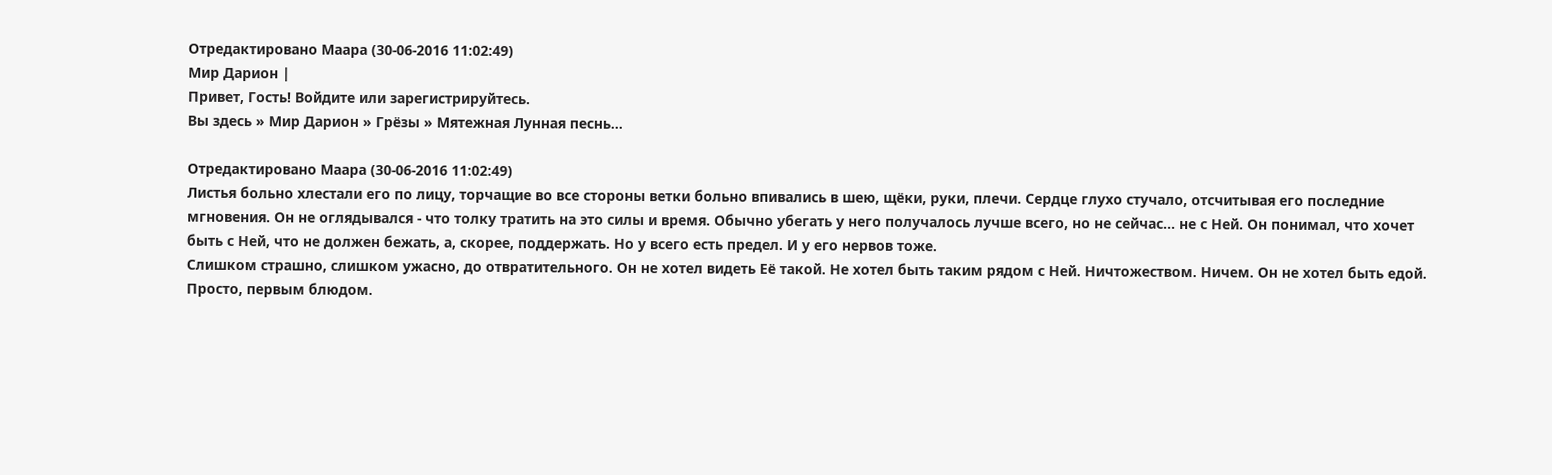Отредактировано Маара (30-06-2016 11:02:49)
Мир Дарион |
Привет, Гость! Войдите или зарегистрируйтесь.
Вы здесь » Мир Дарион » Грёзы » Мятежная Лунная песнь...

Отредактировано Маара (30-06-2016 11:02:49)
Листья больно хлестали его по лицу, торчащие во все стороны ветки больно впивались в шею, щёки, руки, плечи. Сердце глухо стучало, отсчитывая его последние мгновения. Он не оглядывался - что толку тратить на это силы и время. Обычно убегать у него получалось лучше всего, но не сейчас... не с Ней. Он понимал, что хочет быть с Ней, что не должен бежать, а, скорее, поддержать. Но у всего есть предел. И у его нервов тоже.
Слишком страшно, слишком ужасно, до отвратительного. Он не хотел видеть Её такой. Не хотел быть таким рядом с Ней. Ничтожеством. Ничем. Он не хотел быть едой. Просто, первым блюдом.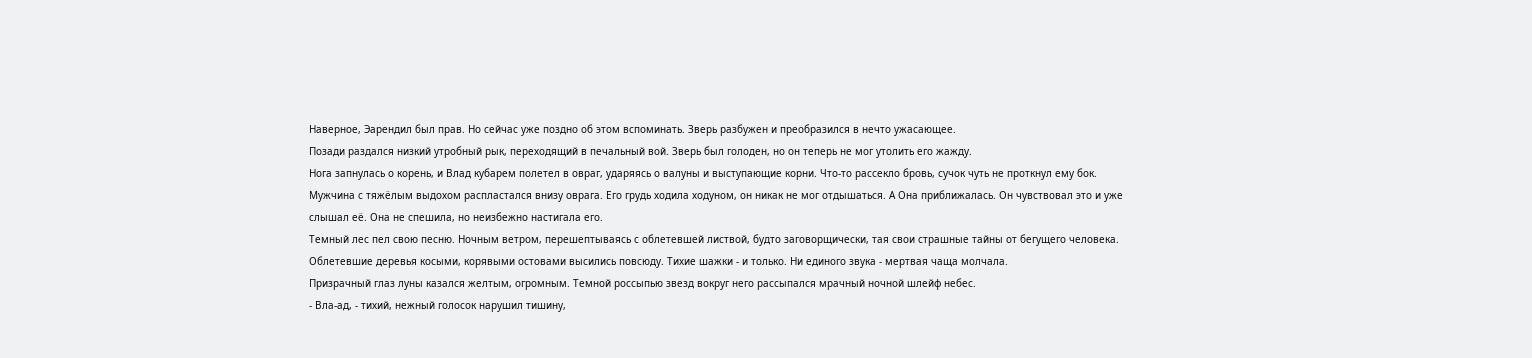Наверное, Эарендил был прав. Но сейчас уже поздно об этом вспоминать. Зверь разбужен и преобразился в нечто ужасающее.
Позади раздался низкий утробный рык, переходящий в печальный вой. Зверь был голоден, но он теперь не мог утолить его жажду.
Нога запнулась о корень, и Влад кубарем полетел в овраг, ударяясь о валуны и выступающие корни. Что-то рассекло бровь, сучок чуть не проткнул ему бок. Мужчина с тяжёлым выдохом распластался внизу оврага. Его грудь ходила ходуном, он никак не мог отдышаться. А Она приближалась. Он чувствовал это и уже слышал её. Она не спешила, но неизбежно настигала его.
Темный лес пел свою песню. Ночным ветром, перешептываясь с облетевшей листвой, будто заговорщически, тая свои страшные тайны от бегущего человека. Облетевшие деревья косыми, корявыми остовами высились повсюду. Тихие шажки - и только. Ни единого звука - мертвая чаща молчала.
Призрачный глаз луны казался желтым, огромным. Темной россыпью звезд вокруг него рассыпался мрачный ночной шлейф небес.
- Вла-ад, - тихий, нежный голосок нарушил тишину,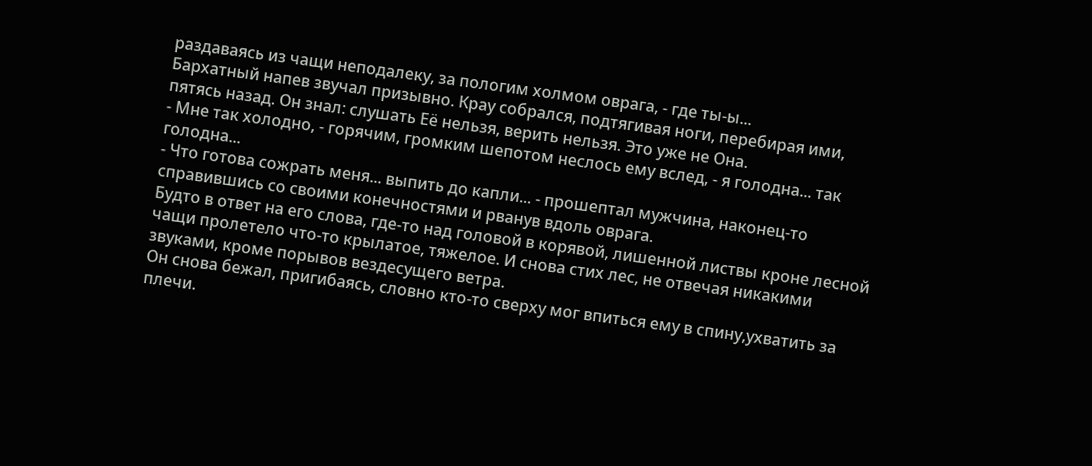раздаваясь из чащи неподалеку, за пологим холмом оврага, - где ты-ы...
Бархатный напев звучал призывно. Крау собрался, подтягивая ноги, перебирая ими, пятясь назад. Он знал: слушать Её нельзя, верить нельзя. Это уже не Она.
- Мне так холодно, - горячим, громким шепотом неслось ему вслед, - я голодна... так голодна...
- Что готова сожрать меня... выпить до капли... - прошептал мужчина, наконец-то справившись со своими конечностями и рванув вдоль оврага.
Будто в ответ на его слова, где-то над головой в корявой, лишенной листвы кроне лесной чащи пролетело что-то крылатое, тяжелое. И снова стих лес, не отвечая никакими звуками, кроме порывов вездесущего ветра.
Он снова бежал, пригибаясь, словно кто-то сверху мог впиться ему в спину,ухватить за плечи.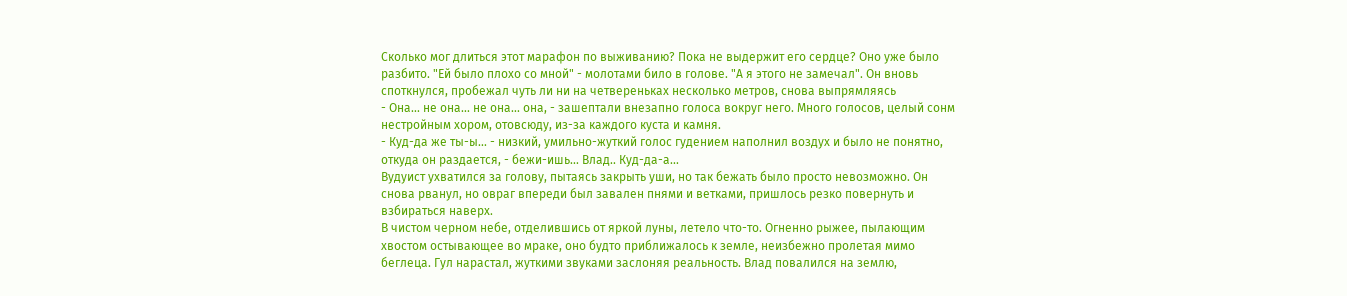Сколько мог длиться этот марафон по выживанию? Пока не выдержит его сердце? Оно уже было разбито. "Ей было плохо со мной" - молотами било в голове. "А я этого не замечал". Он вновь споткнулся, пробежал чуть ли ни на четвереньках несколько метров, снова выпрямляясь
- Она... не она... не она... она, - зашептали внезапно голоса вокруг него. Много голосов, целый сонм нестройным хором, отовсюду, из-за каждого куста и камня.
- Куд-да же ты-ы... - низкий, умильно-жуткий голос гудением наполнил воздух и было не понятно, откуда он раздается, - бежи-ишь... Влад.. Куд-да-а...
Вудуист ухватился за голову, пытаясь закрыть уши, но так бежать было просто невозможно. Он снова рванул, но овраг впереди был завален пнями и ветками, пришлось резко повернуть и взбираться наверх.
В чистом черном небе, отделившись от яркой луны, летело что-то. Огненно рыжее, пылающим хвостом остывающее во мраке, оно будто приближалось к земле, неизбежно пролетая мимо беглеца. Гул нарастал, жуткими звуками заслоняя реальность. Влад повалился на землю,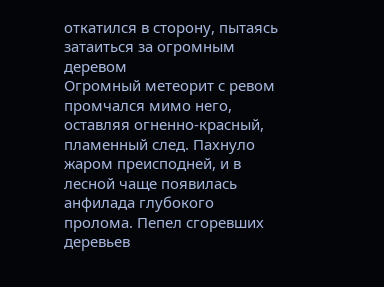откатился в сторону, пытаясь затаиться за огромным деревом
Огромный метеорит с ревом промчался мимо него, оставляя огненно-красный, пламенный след. Пахнуло жаром преисподней, и в лесной чаще появилась анфилада глубокого пролома. Пепел сгоревших деревьев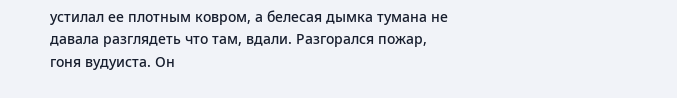устилал ее плотным ковром, а белесая дымка тумана не давала разглядеть что там, вдали. Разгорался пожар, гоня вудуиста. Он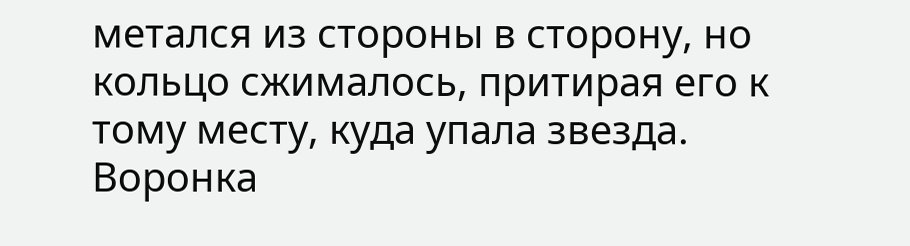метался из стороны в сторону, но кольцо сжималось, притирая его к тому месту, куда упала звезда.
Воронка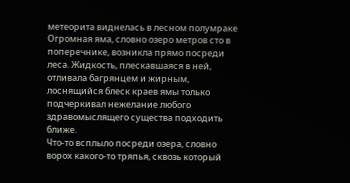метеорита виднелась в лесном полумраке Огромная яма, словно озеро метров сто в поперечнике, возникла прямо посреди леса. Жидкость, плескавшаяся в ней, отливала багрянцем и жирным, лоснящийся блеск краев ямы только подчеркивал нежелание любого здравомыслящего существа подходить ближе.
Что-то всплыло посреди озера, словно ворох какого-то тряпья, сквозь который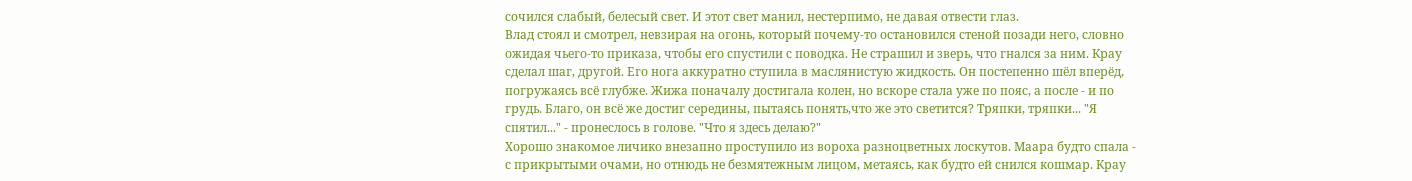сочился слабый, белесый свет. И этот свет манил, нестерпимо, не давая отвести глаз.
Влад стоял и смотрел, невзирая на огонь, который почему-то остановился стеной позади него, словно ожидая чьего-то приказа, чтобы его спустили с поводка. Не страшил и зверь, что гнался за ним. Крау сделал шаг, другой. Его нога аккуратно ступила в маслянистую жидкость. Он постепенно шёл вперёд, погружаясь всё глубже. Жижа поначалу достигала колен, но вскоре стала уже по пояс, а после - и по грудь. Благо, он всё же достиг середины, пытаясь понять,что же это светится? Тряпки, тряпки... "Я спятил..." - пронеслось в голове. "Что я здесь делаю?"
Хорошо знакомое личико внезапно проступило из вороха разноцветных лоскутов. Маара будто спала - с прикрытыми очами, но отнюдь не безмятежным лицом, метаясь, как будто ей снился кошмар. Крау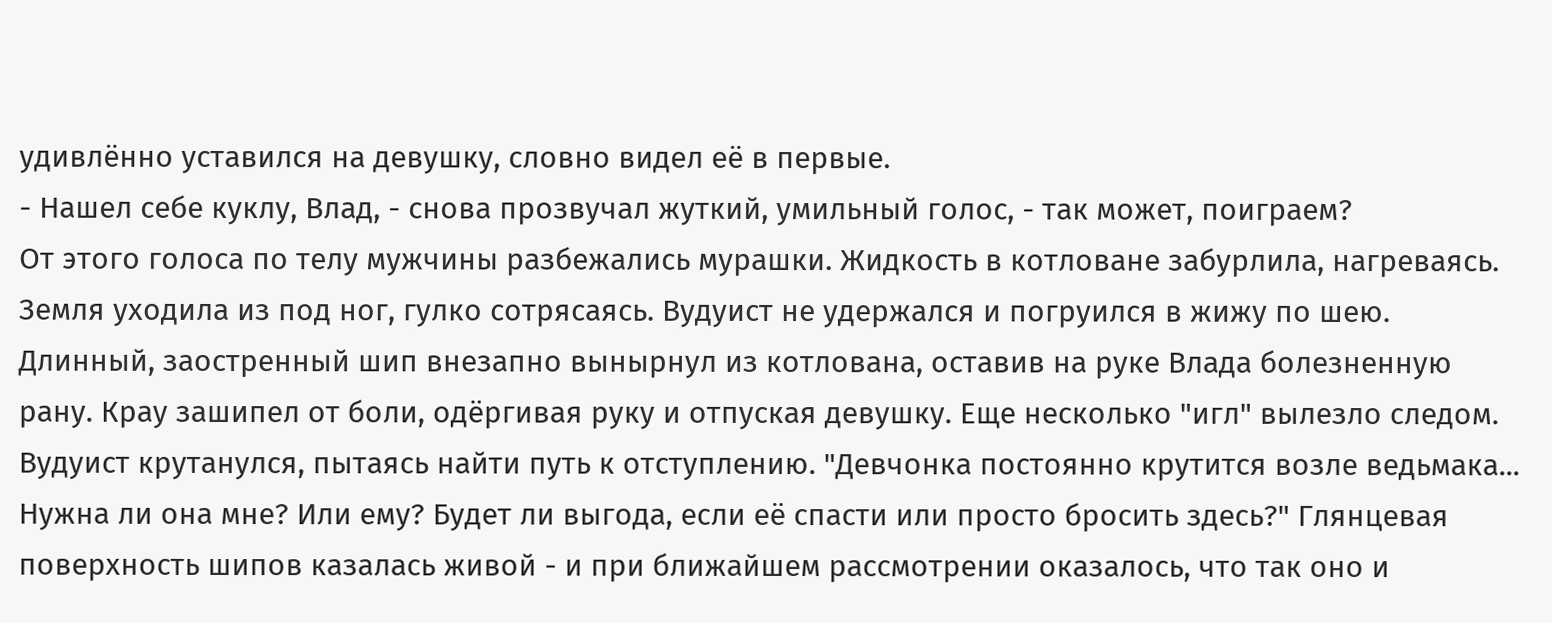удивлённо уставился на девушку, словно видел её в первые.
- Нашел себе куклу, Влад, - снова прозвучал жуткий, умильный голос, - так может, поиграем?
От этого голоса по телу мужчины разбежались мурашки. Жидкость в котловане забурлила, нагреваясь. Земля уходила из под ног, гулко сотрясаясь. Вудуист не удержался и погруился в жижу по шею. Длинный, заостренный шип внезапно вынырнул из котлована, оставив на руке Влада болезненную рану. Крау зашипел от боли, одёргивая руку и отпуская девушку. Еще несколько "игл" вылезло следом. Вудуист крутанулся, пытаясь найти путь к отступлению. "Девчонка постоянно крутится возле ведьмака... Нужна ли она мне? Или ему? Будет ли выгода, если её спасти или просто бросить здесь?" Глянцевая поверхность шипов казалась живой - и при ближайшем рассмотрении оказалось, что так оно и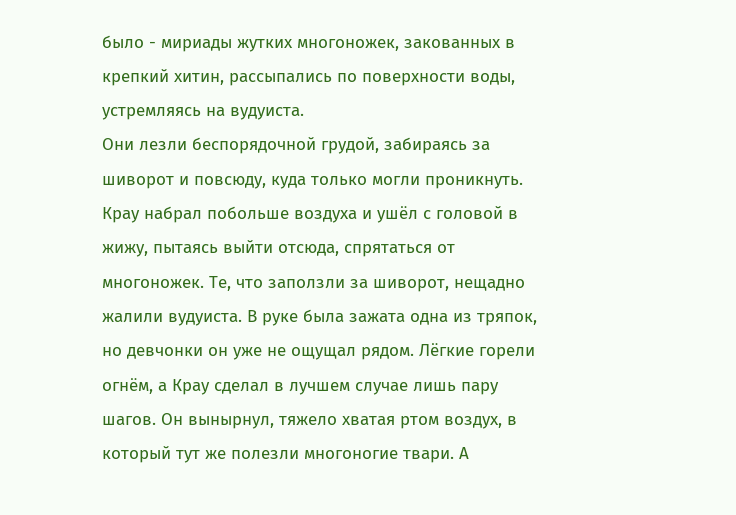было - мириады жутких многоножек, закованных в крепкий хитин, рассыпались по поверхности воды, устремляясь на вудуиста.
Они лезли беспорядочной грудой, забираясь за шиворот и повсюду, куда только могли проникнуть. Крау набрал побольше воздуха и ушёл с головой в жижу, пытаясь выйти отсюда, спрятаться от многоножек. Те, что заползли за шиворот, нещадно жалили вудуиста. В руке была зажата одна из тряпок, но девчонки он уже не ощущал рядом. Лёгкие горели огнём, а Крау сделал в лучшем случае лишь пару шагов. Он вынырнул, тяжело хватая ртом воздух, в который тут же полезли многоногие твари. А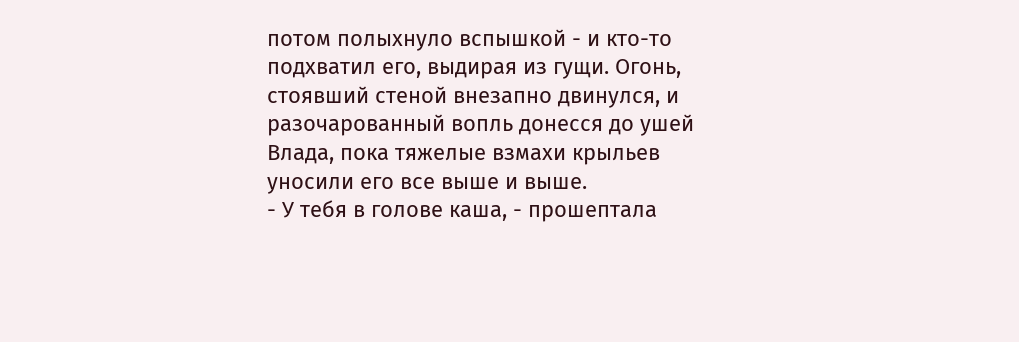потом полыхнуло вспышкой - и кто-то подхватил его, выдирая из гущи. Огонь, стоявший стеной внезапно двинулся, и разочарованный вопль донесся до ушей Влада, пока тяжелые взмахи крыльев уносили его все выше и выше.
- У тебя в голове каша, - прошептала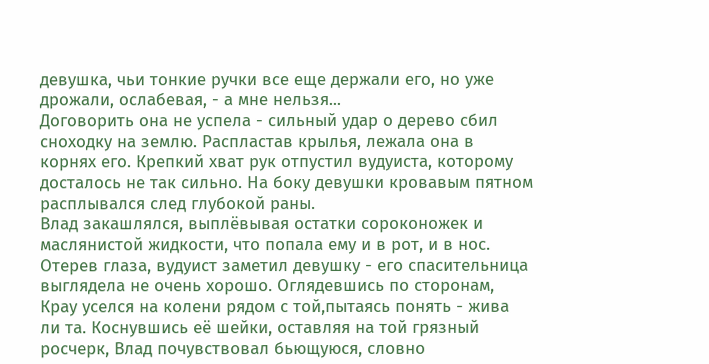девушка, чьи тонкие ручки все еще держали его, но уже дрожали, ослабевая, - а мне нельзя...
Договорить она не успела - сильный удар о дерево сбил сноходку на землю. Распластав крылья, лежала она в корнях его. Крепкий хват рук отпустил вудуиста, которому досталось не так сильно. На боку девушки кровавым пятном расплывался след глубокой раны.
Влад закашлялся, выплёвывая остатки сороконожек и маслянистой жидкости, что попала ему и в рот, и в нос. Отерев глаза, вудуист заметил девушку - его спасительница выглядела не очень хорошо. Оглядевшись по сторонам, Крау уселся на колени рядом с той,пытаясь понять - жива ли та. Коснувшись её шейки, оставляя на той грязный росчерк, Влад почувствовал бьющуюся, словно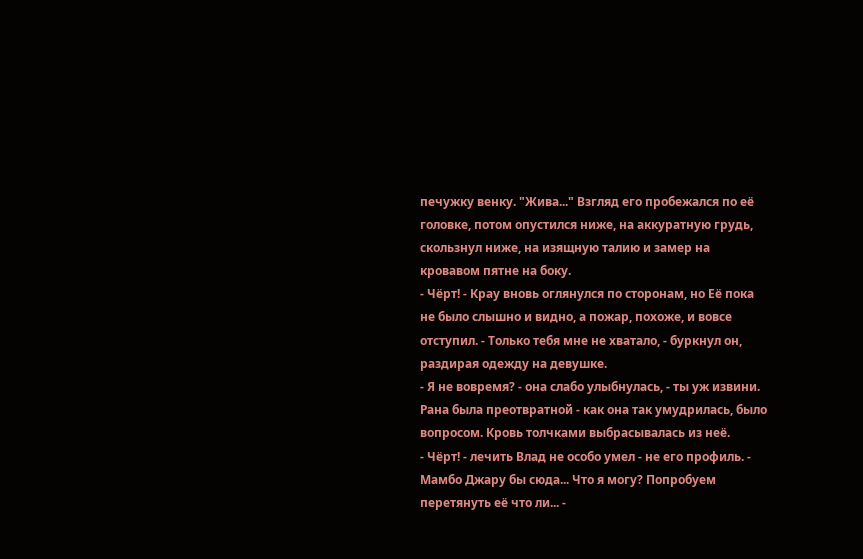печужку венку. "Жива..." Взгляд его пробежался по её головке, потом опустился ниже, на аккуратную грудь, скользнул ниже, на изящную талию и замер на кровавом пятне на боку.
- Чёрт! - Крау вновь оглянулся по сторонам, но Её пока не было слышно и видно, а пожар, похоже, и вовсе отступил. - Только тебя мне не хватало, - буркнул он, раздирая одежду на девушке.
- Я не вовремя? - она слабо улыбнулась, - ты уж извини.
Рана была преотвратной - как она так умудрилась, было вопросом. Кровь толчками выбрасывалась из неё.
- Чёрт! - лечить Влад не особо умел - не его профиль. - Мамбо Джару бы сюда... Что я могу? Попробуем перетянуть её что ли... -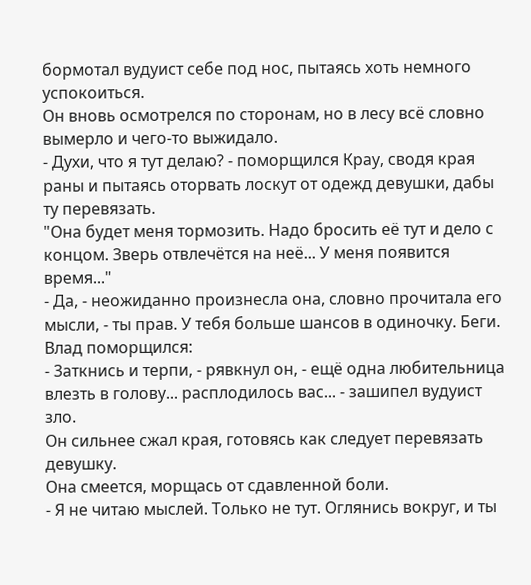бормотал вудуист себе под нос, пытаясь хоть немного успокоиться.
Он вновь осмотрелся по сторонам, но в лесу всё словно вымерло и чего-то выжидало.
- Духи, что я тут делаю? - поморщился Крау, сводя края раны и пытаясь оторвать лоскут от одежд девушки, дабы ту перевязать.
"Она будет меня тормозить. Надо бросить её тут и дело с концом. 3верь отвлечётся на неё... У меня появится время..."
- Да, - неожиданно произнесла она, словно прочитала его мысли, - ты прав. У тебя больше шансов в одиночку. Беги.
Влад поморщился:
- 3аткнись и терпи, - рявкнул он, - ещё одна любительница влезть в голову... расплодилось вас... - зашипел вудуист зло.
Он сильнее сжал края, готовясь как следует перевязать девушку.
Она смеется, морщась от сдавленной боли.
- Я не читаю мыслей. Только не тут. Оглянись вокруг, и ты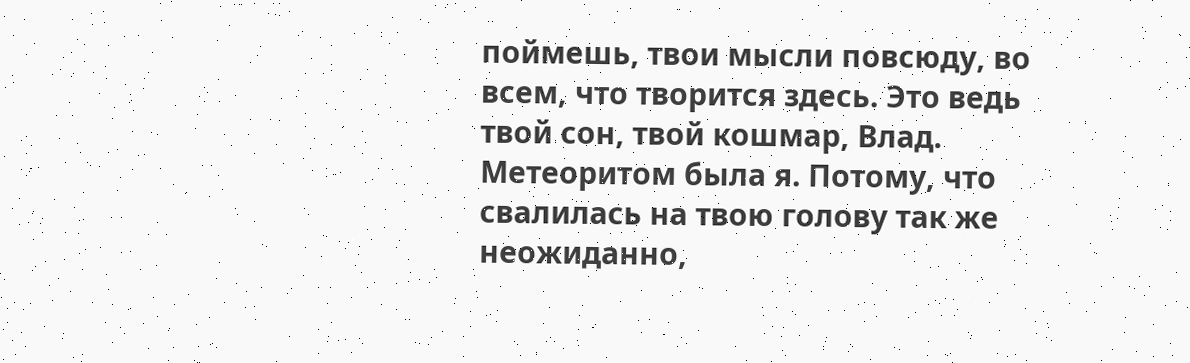поймешь, твои мысли повсюду, во всем, что творится здесь. Это ведь твой сон, твой кошмар, Влад. Метеоритом была я. Потому, что свалилась на твою голову так же неожиданно,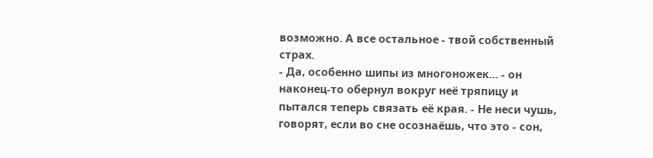возможно. А все остальное - твой собственный страх.
- Да, особенно шипы из многоножек... - он наконец-то обернул вокруг неё тряпицу и пытался теперь связать её края. - Не неси чушь, говорят, если во сне осознаёшь, что это - сон,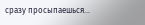сразу просыпаешься...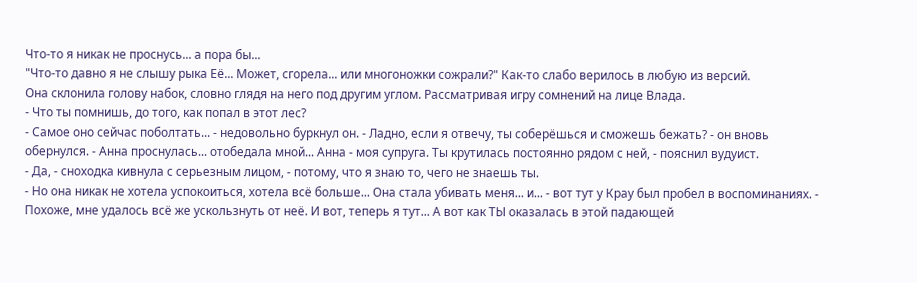Что-то я никак не проснусь... а пора бы...
"Что-то давно я не слышу рыка Её... Может, сгорела... или многоножки сожрали?" Как-то слабо верилось в любую из версий.
Она склонила голову набок, словно глядя на него под другим углом. Рассматривая игру сомнений на лице Влада.
- Что ты помнишь, до того, как попал в этот лес?
- Самое оно сейчас поболтать... - недовольно буркнул он. - Ладно, если я отвечу, ты соберёшься и сможешь бежать? - он вновь обернулся. - Анна проснулась... отобедала мной... Анна - моя супруга. Ты крутилась постоянно рядом с ней, - пояснил вудуист.
- Да, - сноходка кивнула с серьезным лицом, - потому, что я знаю то, чего не знаешь ты.
- Но она никак не хотела успокоиться, хотела всё больше... Она стала убивать меня... и... - вот тут у Крау был пробел в воспоминаниях. - Похоже, мне удалось всё же ускользнуть от неё. И вот, теперь я тут... А вот как ТЫ оказалась в этой падающей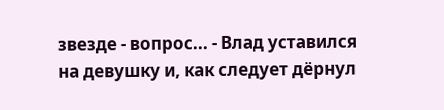звезде - вопрос... - Влад уставился на девушку и, как следует дёрнул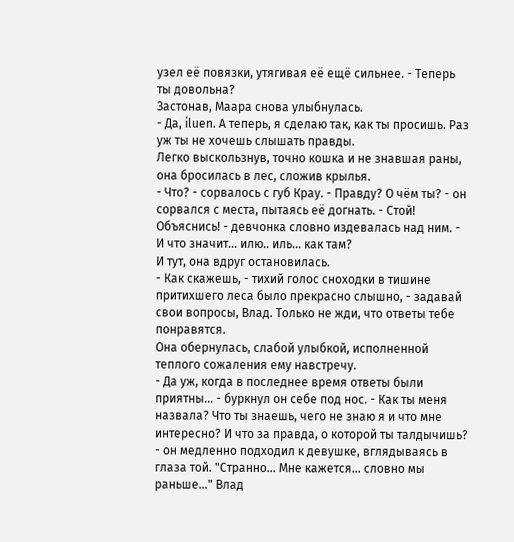узел её повязки, утягивая её ещё сильнее. - Теперь ты довольна?
Застонав, Маара снова улыбнулась.
- Да, iluen. А теперь, я сделаю так, как ты просишь. Раз уж ты не хочешь слышать правды.
Легко выскользнув, точно кошка и не знавшая раны, она бросилась в лес, сложив крылья.
- Что? - сорвалось с губ Крау. - Правду? О чём ты? - он сорвался с места, пытаясь её догнать. - Стой! Объяснись! - девчонка словно издевалась над ним. - И что значит... илю.. иль... как там?
И тут, она вдруг остановилась.
- Как скажешь, - тихий голос сноходки в тишине притихшего леса было прекрасно слышно, - задавай свои вопросы, Влад. Только не жди, что ответы тебе понравятся.
Она обернулась, слабой улыбкой, исполненной теплого сожаления ему навстречу.
- Да уж, когда в последнее время ответы были приятны... - буркнул он себе под нос. - Как ты меня назвала? Что ты знаешь, чего не знаю я и что мне интересно? И что за правда, о которой ты талдычишь? - он медленно подходил к девушке, вглядываясь в глаза той. "Странно... Мне кажется... словно мы раньше..." Влад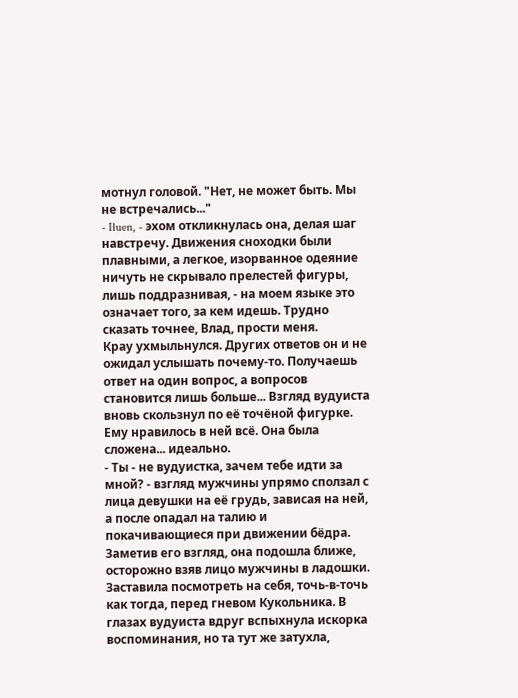мотнул головой. "Нет, не может быть. Мы не встречались..."
- Iluen, - эхом откликнулась она, делая шаг навстречу. Движения сноходки были плавными, а легкое, изорванное одеяние ничуть не скрывало прелестей фигуры, лишь поддразнивая, - на моем языке это означает того, за кем идешь. Трудно сказать точнее, Влад, прости меня.
Крау ухмыльнулся. Других ответов он и не ожидал услышать почему-то. Получаешь ответ на один вопрос, а вопросов становится лишь больше... Взгляд вудуиста вновь скользнул по её точёной фигурке. Ему нравилось в ней всё. Она была сложена... идеально.
- Ты - не вудуистка, зачем тебе идти за мной? - взгляд мужчины упрямо сползал с лица девушки на её грудь, зависая на ней, а после опадал на талию и покачивающиеся при движении бёдра.
Заметив его взгляд, она подошла ближе, осторожно взяв лицо мужчины в ладошки. Заставила посмотреть на себя, точь-в-точь как тогда, перед гневом Кукольника. В глазах вудуиста вдруг вспыхнула искорка воспоминания, но та тут же затухла,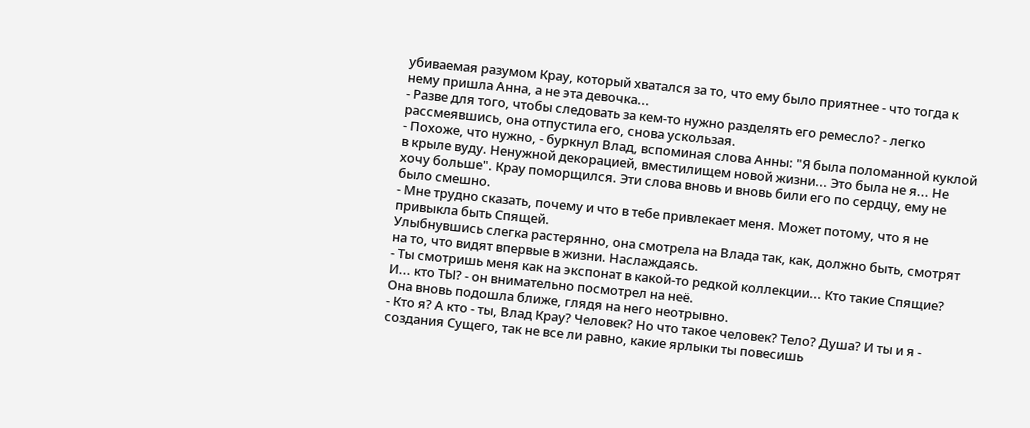убиваемая разумом Крау, который хватался за то, что ему было приятнее - что тогда к нему пришла Анна, а не эта девочка...
- Разве для того, чтобы следовать за кем-то нужно разделять его ремесло? - легко рассмеявшись, она отпустила его, снова ускользая.
- Похоже, что нужно, - буркнул Влад, вспоминая слова Анны: "Я была поломанной куклой в крыле вуду. Ненужной декорацией, вместилищем новой жизни... Это была не я... Не хочу больше". Крау поморщился. Эти слова вновь и вновь били его по сердцу, ему не было смешно.
- Мне трудно сказать, почему и что в тебе привлекает меня. Может потому, что я не привыкла быть Спящей.
Улыбнувшись слегка растерянно, она смотрела на Влада так, как, должно быть, смотрят на то, что видят впервые в жизни. Наслаждаясь.
- Ты смотришь меня как на экспонат в какой-то редкой коллекции... Кто такие Спящие? И... кто ТЫ? - он внимательно посмотрел на неё.
Она вновь подошла ближе, глядя на него неотрывно.
- Кто я? А кто - ты, Влад Крау? Человек? Но что такое человек? Тело? Душа? И ты и я - создания Сущего, так не все ли равно, какие ярлыки ты повесишь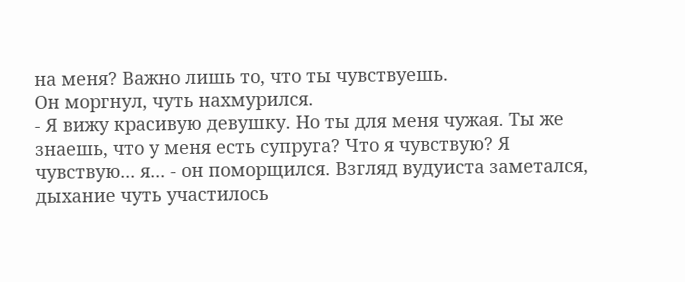на меня? Важно лишь то, что ты чувствуешь.
Он моргнул, чуть нахмурился.
- Я вижу красивую девушку. Но ты для меня чужая. Ты же знаешь, что у меня есть супруга? Что я чувствую? Я чувствую... я... - он поморщился. Взгляд вудуиста заметался, дыхание чуть участилось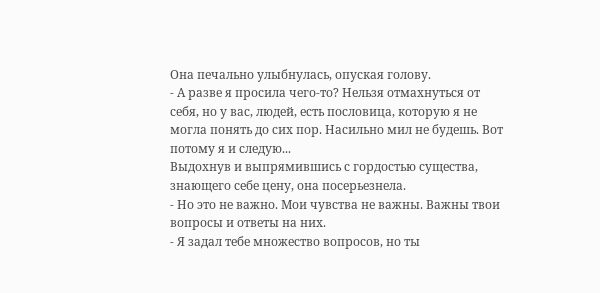Она печально улыбнулась, опуская голову.
- А разве я просила чего-то? Нельзя отмахнуться от себя, но у вас, людей, есть пословица, которую я не могла понять до сих пор. Насильно мил не будешь. Вот потому я и следую...
Выдохнув и выпрямившись с гордостью существа, знающего себе цену, она посерьезнела.
- Но это не важно. Мои чувства не важны. Важны твои вопросы и ответы на них.
- Я задал тебе множество вопросов, но ты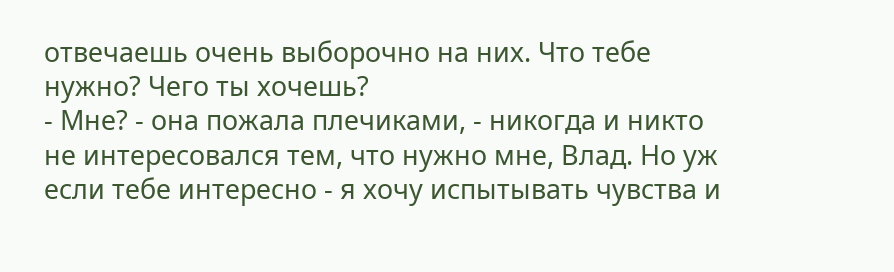отвечаешь очень выборочно на них. Что тебе нужно? Чего ты хочешь?
- Мне? - она пожала плечиками, - никогда и никто не интересовался тем, что нужно мне, Влад. Но уж если тебе интересно - я хочу испытывать чувства и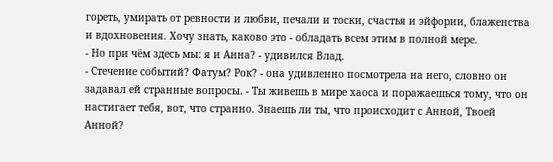гореть, умирать от ревности и любви, печали и тоски, счастья и эйфории, блаженства и вдохновения. Хочу знать, каково это - обладать всем этим в полной мере.
- Но при чём здесь мы: я и Анна? - удивился Влад.
- Стечение событий? Фатум? Рок? - она удивленно посмотрела на него, словно он задавал ей странные вопросы. - Ты живешь в мире хаоса и поражаешься тому, что он настигает тебя, вот, что странно. Знаешь ли ты, что происходит с Анной, Твоей Анной?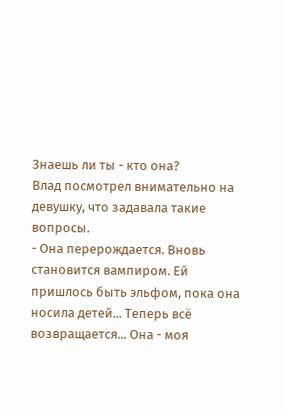Знаешь ли ты - кто она?
Влад посмотрел внимательно на девушку, что задавала такие вопросы.
- Она перерождается. Вновь становится вампиром. Ей пришлось быть эльфом, пока она носила детей... Теперь всё возвращается... Она - моя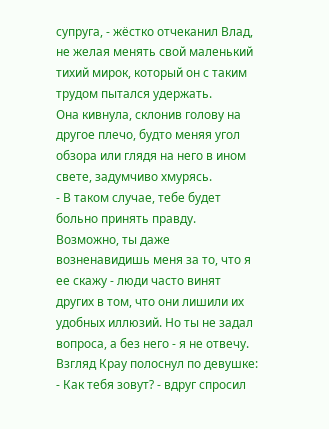супруга, - жёстко отчеканил Влад, не желая менять свой маленький тихий мирок, который он с таким трудом пытался удержать.
Она кивнула, склонив голову на другое плечо, будто меняя угол обзора или глядя на него в ином свете, задумчиво хмурясь.
- В таком случае, тебе будет больно принять правду. Возможно, ты даже возненавидишь меня за то, что я ее скажу - люди часто винят других в том, что они лишили их удобных иллюзий. Но ты не задал вопроса, а без него - я не отвечу.
Взгляд Крау полоснул по девушке:
- Как тебя зовут? - вдруг спросил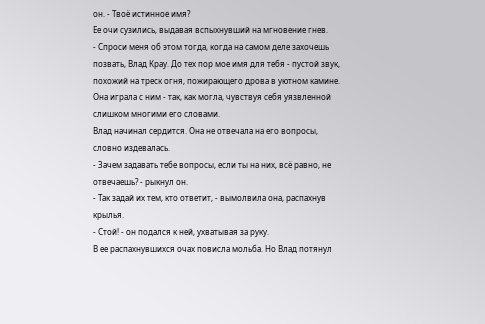он. - Твоё истинное имя?
Ее очи сузились, выдавая вспыхнувший на мгновение гнев.
- Спроси меня об этом тогда, когда на самом деле захочешь позвать, Влад Крау. До тех пор мое имя для тебя - пустой звук, похожий на треск огня, пожирающего дрова в уютном камине.
Она играла с ним - так, как могла, чувствуя себя уязвленной слишком многими его словами.
Влад начинал сердится. Она не отвечала на его вопросы, словно издевалась.
- Зачем задавать тебе вопросы, если ты на них, всё равно, не отвечаешь? - рыкнул он.
- Так задай их тем, кто ответит, - вымолвила она, распахнув крылья.
- Стой! - он подался к ней, ухватывая за руку.
В ее распахнувшихся очах повисла мольба. Но Влад потянул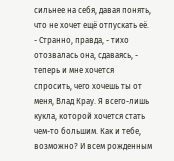сильнее на себя, давая понять, что не хочет ещё отпускать её.
- Странно, правда, - тихо отозвалась она, сдаваясь, - теперь и мне хочется спросить, чего хочешь ты от меня, Влад Крау. Я всего-лишь кукла, которой хочется стать чем-то большим. Как и тебе, возможно? И всем рожденным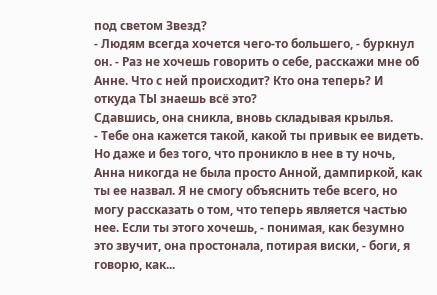под светом Звезд?
- Людям всегда хочется чего-то большего, - буркнул он. - Раз не хочешь говорить о себе, расскажи мне об Анне. Что с ней происходит? Кто она теперь? И откуда ТЫ знаешь всё это?
Сдавшись, она сникла, вновь складывая крылья.
- Тебе она кажется такой, какой ты привык ее видеть. Но даже и без того, что проникло в нее в ту ночь, Анна никогда не была просто Анной, дампиркой, как ты ее назвал. Я не смогу объяснить тебе всего, но могу рассказать о том, что теперь является частью нее. Если ты этого хочешь, - понимая, как безумно это звучит, она простонала, потирая виски, - боги, я говорю, как...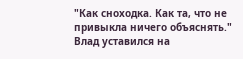"Как сноходка. Как та, что не привыкла ничего объяснять."
Влад уставился на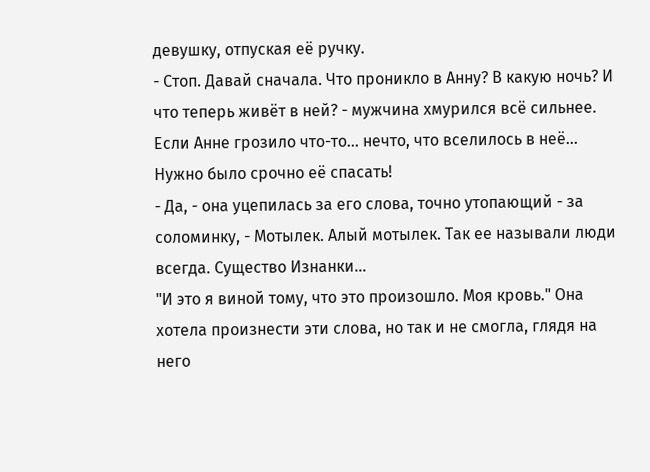девушку, отпуская её ручку.
- Стоп. Давай сначала. Что проникло в Анну? В какую ночь? И что теперь живёт в ней? - мужчина хмурился всё сильнее. Если Анне грозило что-то... нечто, что вселилось в неё... Нужно было срочно её спасать!
- Да, - она уцепилась за его слова, точно утопающий - за соломинку, - Мотылек. Алый мотылек. Так ее называли люди всегда. Существо Изнанки...
"И это я виной тому, что это произошло. Моя кровь." Она хотела произнести эти слова, но так и не смогла, глядя на него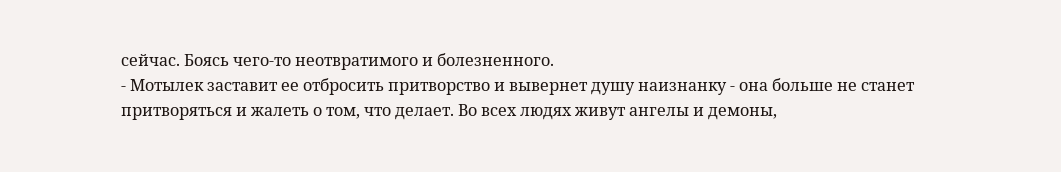сейчас. Боясь чего-то неотвратимого и болезненного.
- Мотылек заставит ее отбросить притворство и вывернет душу наизнанку - она больше не станет притворяться и жалеть о том, что делает. Во всех людях живут ангелы и демоны,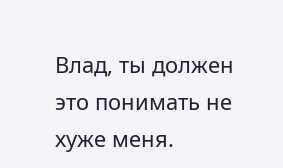Влад, ты должен это понимать не хуже меня.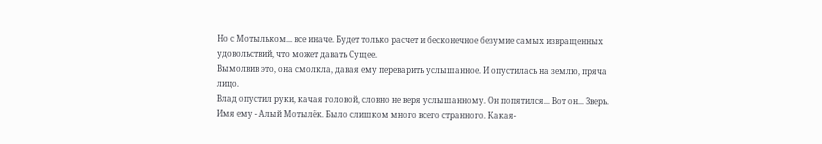Но с Мотыльком... все иначе. Будет только расчет и бесконечное безумие самых извращенных удовольствий, что может давать Сущее.
Вымолвив это, она смолкла, давая ему переварить услышанное. И опустилась на землю, пряча лицо.
Влад опустил руки, качая головой, словно не веря услышанному. Он попятился... Вот он... 3верь. Имя ему - Алый Мотылёк. Было слишком много всего странного. Какая-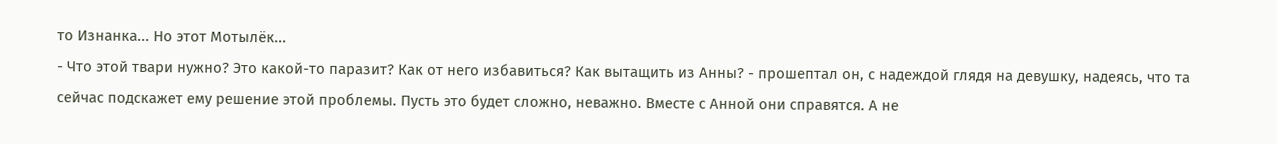то Изнанка... Но этот Мотылёк...
- Что этой твари нужно? Это какой-то паразит? Как от него избавиться? Как вытащить из Анны? - прошептал он, с надеждой глядя на девушку, надеясь, что та сейчас подскажет ему решение этой проблемы. Пусть это будет сложно, неважно. Вместе с Анной они справятся. А не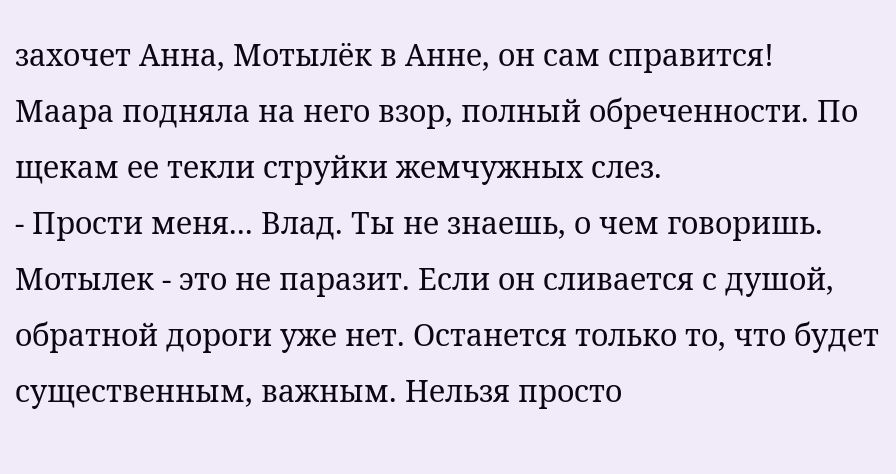захочет Анна, Мотылёк в Анне, он сам справится!
Маара подняла на него взор, полный обреченности. По щекам ее текли струйки жемчужных слез.
- Прости меня... Влад. Ты не знаешь, о чем говоришь. Мотылек - это не паразит. Если он сливается с душой, обратной дороги уже нет. Останется только то, что будет существенным, важным. Нельзя просто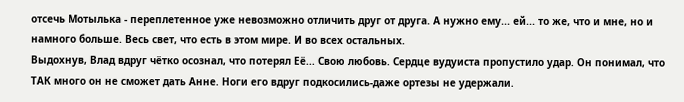отсечь Мотылька - переплетенное уже невозможно отличить друг от друга. А нужно ему... ей... то же, что и мне, но и намного больше. Весь свет, что есть в этом мире. И во всех остальных.
Выдохнув, Влад вдруг чётко осознал, что потерял Её... Свою любовь. Сердце вудуиста пропустило удар. Он понимал, что ТАК много он не сможет дать Анне. Ноги его вдруг подкосились-даже ортезы не удержали.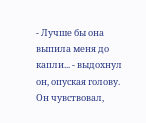- Лучше бы она выпила меня до капли... - выдохнул он, опуская голову.
Он чувствовал,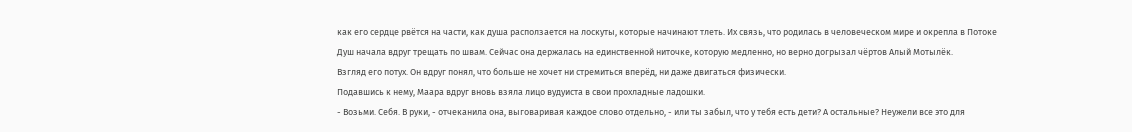как его сердце рвётся на части, как душа расползается на лоскуты, которые начинают тлеть. Их связь, что родилась в человеческом мире и окрепла в Потоке Душ начала вдруг трещать по швам. Сейчас она держалась на единственной ниточке, которую медленно, но верно догрызал чёртов Алый Мотылёк.
Взгляд его потух. Он вдруг понял, что больше не хочет ни стремиться вперёд, ни даже двигаться физически.
Подавшись к нему, Маара вдруг вновь взяла лицо вудуиста в свои прохладные ладошки.
- Возьми. Себя. В руки, - отчеканила она, выговаривая каждое слово отдельно, - или ты забыл, что у тебя есть дети? А остальные? Неужели все это для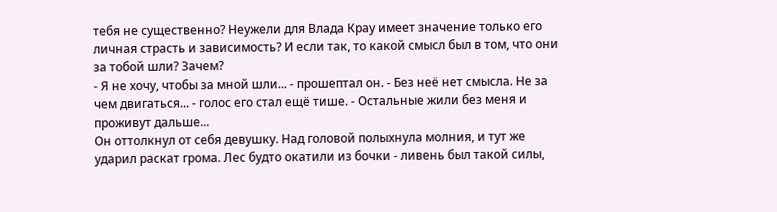тебя не существенно? Неужели для Влада Крау имеет значение только его личная страсть и зависимость? И если так, то какой смысл был в том, что они за тобой шли? Зачем?
- Я не хочу, чтобы за мной шли... - прошептал он. - Без неё нет смысла. Не за чем двигаться... - голос его стал ещё тише. - Остальные жили без меня и проживут дальше...
Он оттолкнул от себя девушку. Над головой полыхнула молния, и тут же ударил раскат грома. Лес будто окатили из бочки - ливень был такой силы,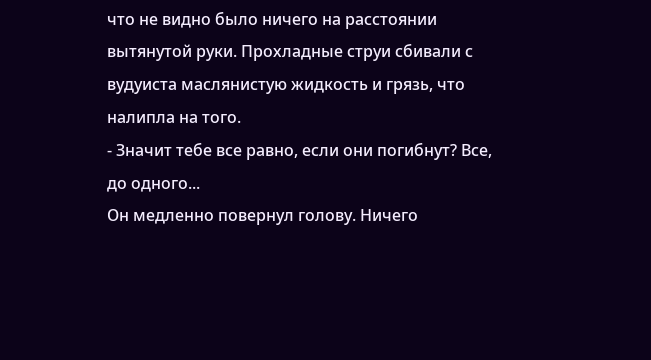что не видно было ничего на расстоянии вытянутой руки. Прохладные струи сбивали с вудуиста маслянистую жидкость и грязь, что налипла на того.
- Значит тебе все равно, если они погибнут? Все, до одного...
Он медленно повернул голову. Ничего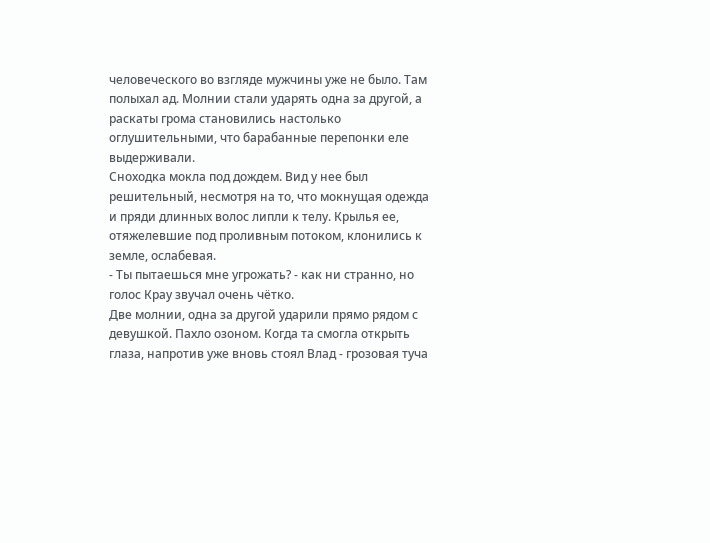человеческого во взгляде мужчины уже не было. Там полыхал ад. Молнии стали ударять одна за другой, а раскаты грома становились настолько оглушительными, что барабанные перепонки еле выдерживали.
Сноходка мокла под дождем. Вид у нее был решительный, несмотря на то, что мокнущая одежда и пряди длинных волос липли к телу. Крылья ее, отяжелевшие под проливным потоком, клонились к земле, ослабевая.
- Ты пытаешься мне угрожать? - как ни странно, но голос Крау звучал очень чётко.
Две молнии, одна за другой ударили прямо рядом с девушкой. Пахло озоном. Когда та смогла открыть глаза, напротив уже вновь стоял Влад - грозовая туча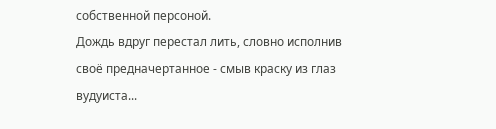собственной персоной.
Дождь вдруг перестал лить, словно исполнив своё предначертанное - смыв краску из глаз вудуиста...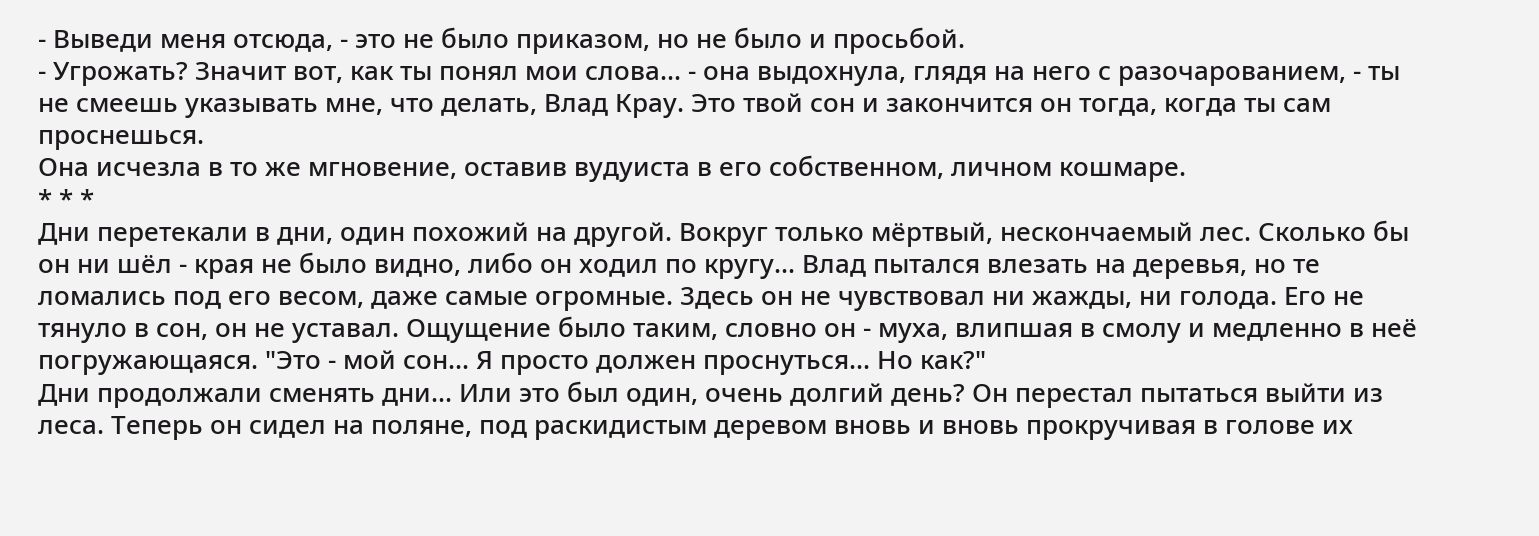- Выведи меня отсюда, - это не было приказом, но не было и просьбой.
- Угрожать? Значит вот, как ты понял мои слова... - она выдохнула, глядя на него с разочарованием, - ты не смеешь указывать мне, что делать, Влад Крау. Это твой сон и закончится он тогда, когда ты сам проснешься.
Она исчезла в то же мгновение, оставив вудуиста в его собственном, личном кошмаре.
* * *
Дни перетекали в дни, один похожий на другой. Вокруг только мёртвый, нескончаемый лес. Сколько бы он ни шёл - края не было видно, либо он ходил по кругу... Влад пытался влезать на деревья, но те ломались под его весом, даже самые огромные. 3десь он не чувствовал ни жажды, ни голода. Его не тянуло в сон, он не уставал. Ощущение было таким, словно он - муха, влипшая в смолу и медленно в неё погружающаяся. "Это - мой сон... Я просто должен проснуться... Но как?"
Дни продолжали сменять дни... Или это был один, очень долгий день? Он перестал пытаться выйти из леса. Теперь он сидел на поляне, под раскидистым деревом вновь и вновь прокручивая в голове их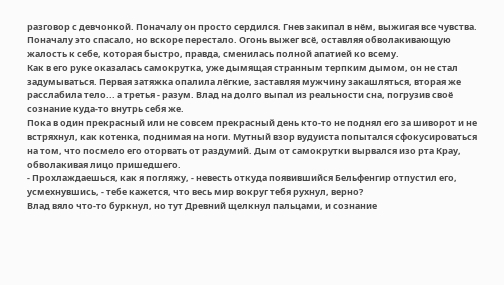разговор с девчонкой. Поначалу он просто сердился. Гнев закипал в нём, выжигая все чувства. Поначалу это спасало, но вскоре перестало. Огонь выжег всё, оставляя обволакивающую жалость к себе, которая быстро, правда, сменилась полной апатией ко всему.
Как в его руке оказалась самокрутка, уже дымящая странным терпким дымом, он не стал задумываться. Первая затяжка опалила лёгкие, заставляя мужчину закашляться, вторая же расслабила тело... а третья - разум. Влад на долго выпал из реальности сна, погрузив своё сознание куда-то внутрь себя же.
Пока в один прекрасный или не совсем прекрасный день кто-то не поднял его за шиворот и не встряхнул, как котенка, поднимая на ноги. Мутный взор вудуиста попытался сфокусироваться на том, что посмело его оторвать от раздумий. Дым от самокрутки вырвался изо рта Крау, обволакивая лицо пришедшего.
- Прохлаждаешься, как я погляжу, - невесть откуда появившийся Бельфенгир отпустил его, усмехнувшись, - тебе кажется, что весь мир вокруг тебя рухнул, верно?
Влад вяло что-то буркнул, но тут Древний щелкнул пальцами, и сознание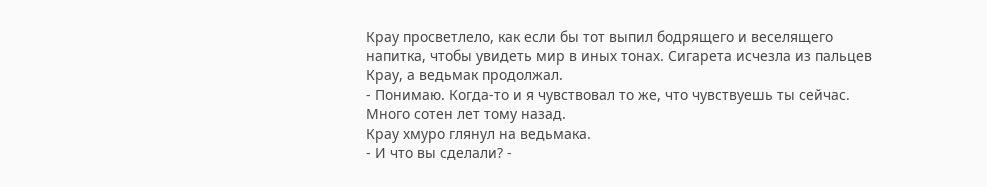Крау просветлело, как если бы тот выпил бодрящего и веселящего напитка, чтобы увидеть мир в иных тонах. Сигарета исчезла из пальцев Крау, а ведьмак продолжал.
- Понимаю. Когда-то и я чувствовал то же, что чувствуешь ты сейчас. Много сотен лет тому назад.
Крау хмуро глянул на ведьмака.
- И что вы сделали? -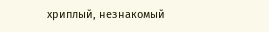хриплый, незнакомый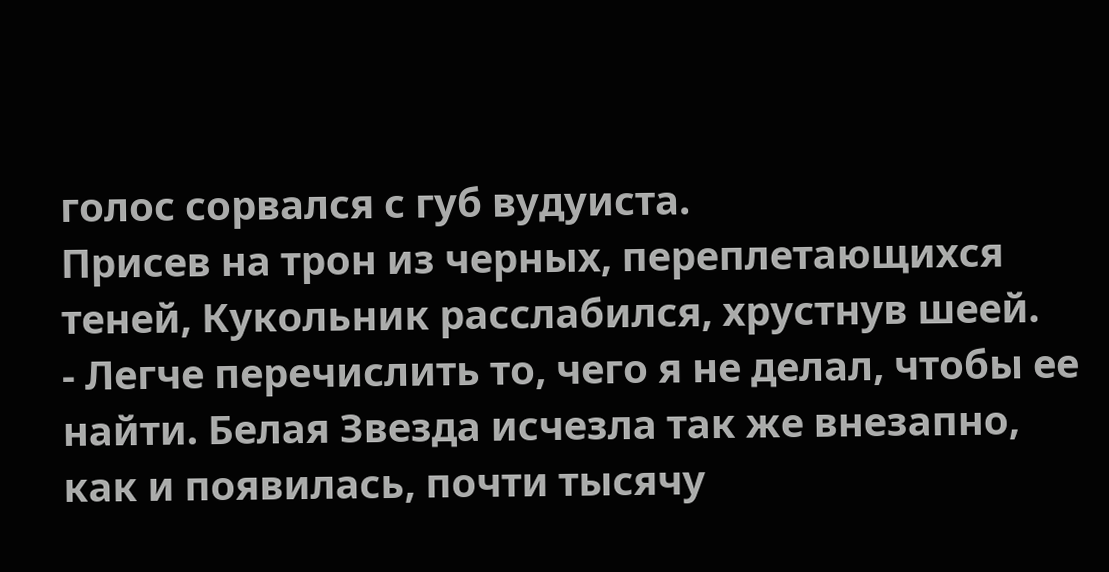голос сорвался с губ вудуиста.
Присев на трон из черных, переплетающихся теней, Кукольник расслабился, хрустнув шеей.
- Легче перечислить то, чего я не делал, чтобы ее найти. Белая Звезда исчезла так же внезапно, как и появилась, почти тысячу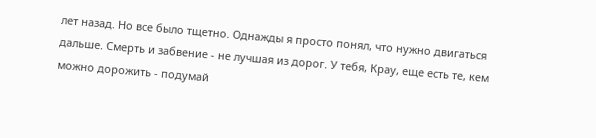лет назад. Но все было тщетно. Однажды я просто понял, что нужно двигаться дальше. Смерть и забвение - не лучшая из дорог. У тебя, Крау, еще есть те, кем можно дорожить - подумай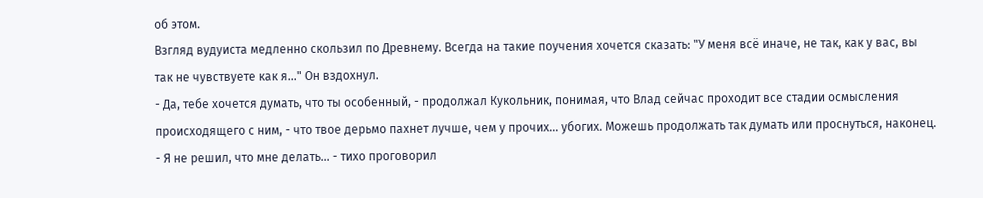об этом.
Взгляд вудуиста медленно скользил по Древнему. Всегда на такие поучения хочется сказать: "У меня всё иначе, не так, как у вас, вы так не чувствуете как я..." Он вздохнул.
- Да, тебе хочется думать, что ты особенный, - продолжал Кукольник, понимая, что Влад сейчас проходит все стадии осмысления происходящего с ним, - что твое дерьмо пахнет лучше, чем у прочих... убогих. Можешь продолжать так думать или проснуться, наконец.
- Я не решил, что мне делать... - тихо проговорил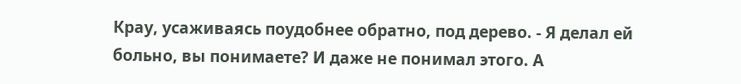Крау, усаживаясь поудобнее обратно, под дерево. - Я делал ей больно, вы понимаете? И даже не понимал этого. А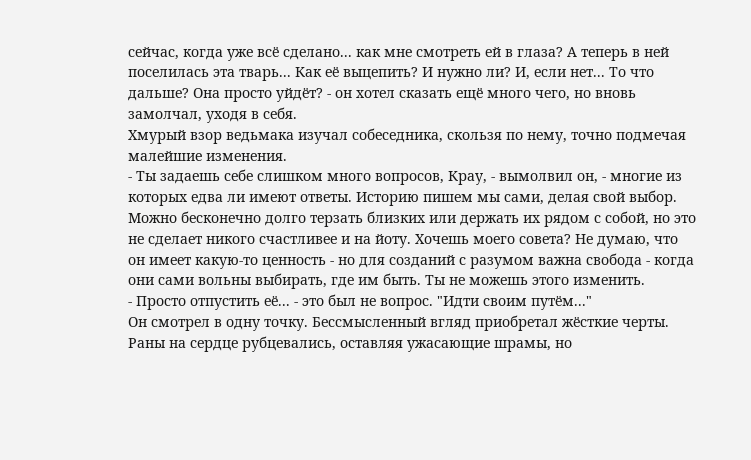сейчас, когда уже всё сделано... как мне смотреть ей в глаза? А теперь в ней поселилась эта тварь... Как её выцепить? И нужно ли? И, если нет... То что дальше? Она просто уйдёт? - он хотел сказать ещё много чего, но вновь замолчал, уходя в себя.
Хмурый взор ведьмака изучал собеседника, скользя по нему, точно подмечая малейшие изменения.
- Ты задаешь себе слишком много вопросов, Крау, - вымолвил он, - многие из которых едва ли имеют ответы. Историю пишем мы сами, делая свой выбор. Можно бесконечно долго терзать близких или держать их рядом с собой, но это не сделает никого счастливее и на йоту. Хочешь моего совета? Не думаю, что он имеет какую-то ценность - но для созданий с разумом важна свобода - когда они сами вольны выбирать, где им быть. Ты не можешь этого изменить.
- Просто отпустить её... - это был не вопрос. "Идти своим путём..."
Он смотрел в одну точку. Бессмысленный вгляд приобретал жёсткие черты. Раны на сердце рубцевались, оставляя ужасающие шрамы, но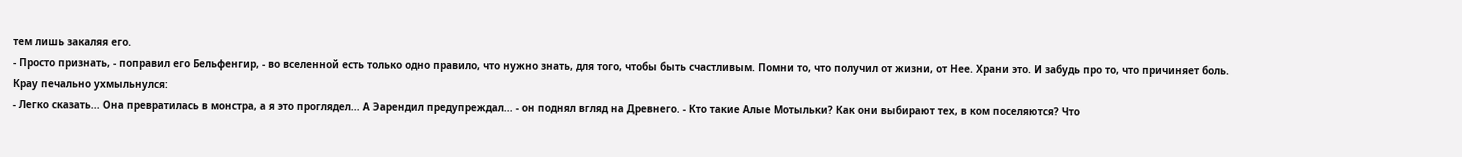тем лишь закаляя его.
- Просто признать, - поправил его Бельфенгир, - во вселенной есть только одно правило, что нужно знать, для того, чтобы быть счастливым. Помни то, что получил от жизни, от Нее. Храни это. И забудь про то, что причиняет боль.
Крау печально ухмыльнулся:
- Легко сказать... Она превратилась в монстра, а я это проглядел... А Эарендил предупреждал... - он поднял вгляд на Древнего. - Кто такие Алые Мотыльки? Как они выбирают тех, в ком поселяются? Что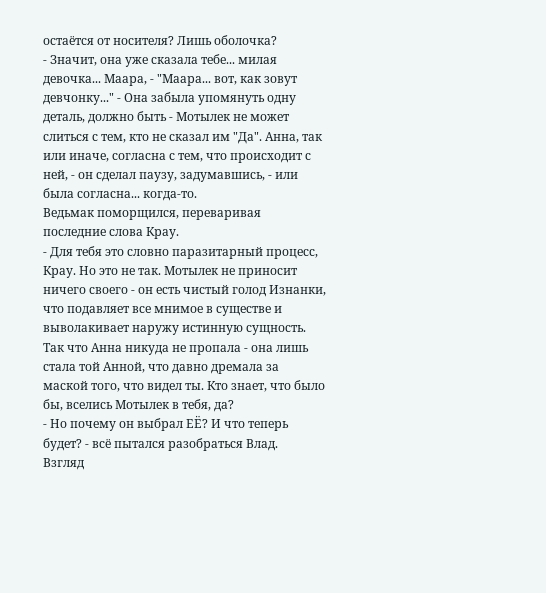остаётся от носителя? Лишь оболочка?
- Значит, она уже сказала тебе... милая девочка... Маара, - "Маара... вот, как зовут девчонку..." - Она забыла упомянуть одну деталь, должно быть - Мотылек не может слиться с тем, кто не сказал им "Да". Анна, так или иначе, согласна с тем, что происходит с ней, - он сделал паузу, задумавшись, - или была согласна... когда-то.
Ведьмак поморщился, переваривая последние слова Крау.
- Для тебя это словно паразитарный процесс, Крау. Но это не так. Мотылек не приносит ничего своего - он есть чистый голод Изнанки, что подавляет все мнимое в существе и выволакивает наружу истинную сущность. Так что Анна никуда не пропала - она лишь стала той Анной, что давно дремала за маской того, что видел ты. Кто знает, что было бы, вселись Мотылек в тебя, да?
- Но почему он выбрал ЕЁ? И что теперь будет? - всё пытался разобраться Влад.
Взгляд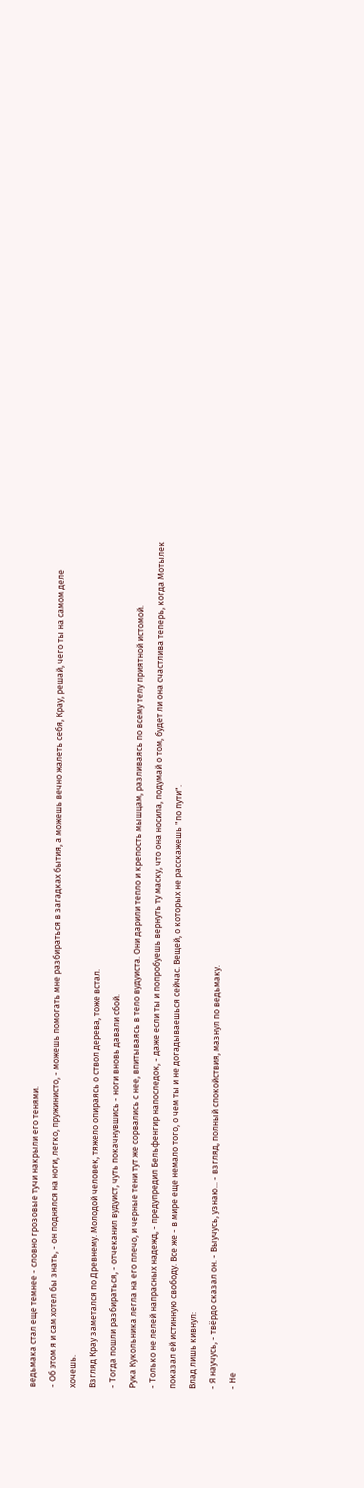ведьмака стал еще темнее - словно грозовые тучи накрыли его тенями.
- Об этом я и сам хотел бы знать, - он поднялся на ноги, легко, пружинисто, - можешь помогать мне разбираться в загадках бытия, а можешь вечно жалеть себя, Крау, решай, чего ты на самом деле хочешь.
Взгляд Крау заметался по Древнему. Молодой человек, тяжело опираясь о ствол дерева, тоже встал.
- Тогда пошли разбираться, - отчеканил вудуист, чуть покачнувшись - ноги вновь давали сбой.
Рука Кукольника легла на его плечо, и черные тени тут же сорвались с нее, впитываясь в тело вудуиста. Они дарили тепло и крепость мышцам, разливаясь по всему телу приятной истомой.
- Только не лелей напрасных надежд, - предупредил Бельфенгир напоследок, - даже если ты и попробуешь вернуть ту маску, что она носила, подумай о том, будет ли она счастлива теперь, когда Мотылек показал ей истинную свободу. Все же - в мире еще немало того, о чем ты и не догадываешься сейчас. Вещей, о которых не расскажешь "по пути".
Влад лишь кивнул:
- Я научусь, - твёрдо сказал он. - Выучусь, узнаю... - взгляд, полный спокойствия, мазнул по ведьмаку.
- Не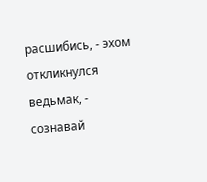расшибись, - эхом откликнулся ведьмак, - сознавай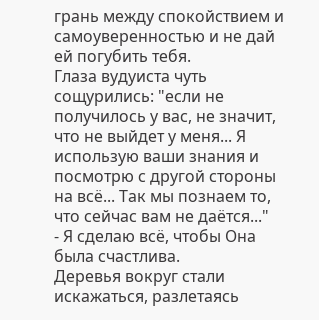грань между спокойствием и самоуверенностью и не дай ей погубить тебя.
Глаза вудуиста чуть сощурились: "если не получилось у вас, не значит, что не выйдет у меня... Я использую ваши знания и посмотрю с другой стороны на всё... Так мы познаем то, что сейчас вам не даётся..."
- Я сделаю всё, чтобы Она была счастлива.
Деревья вокруг стали искажаться, разлетаясь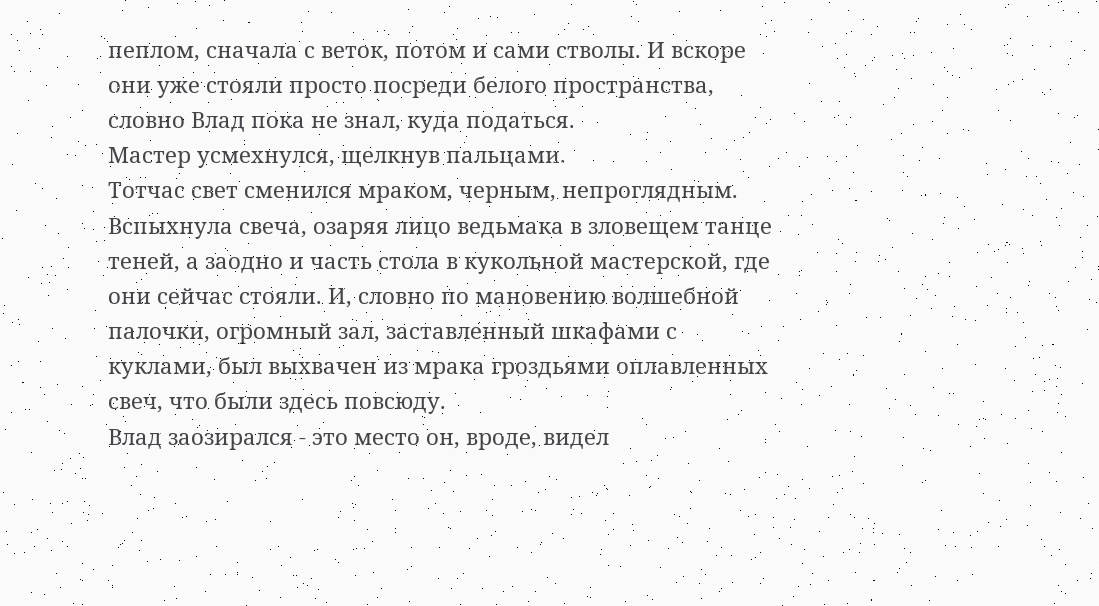пеплом, сначала с веток, потом и сами стволы. И вскоре они уже стояли просто посреди белого пространства, словно Влад пока не знал, куда податься.
Мастер усмехнулся, щелкнув пальцами.
Тотчас свет сменился мраком, черным, непроглядным. Вспыхнула свеча, озаряя лицо ведьмака в зловещем танце теней, а заодно и часть стола в кукольной мастерской, где они сейчас стояли. И, словно по мановению волшебной палочки, огромный зал, заставленный шкафами с куклами, был выхвачен из мрака гроздьями оплавленных свеч, что были здесь повсюду.
Влад заозирался - это место он, вроде, видел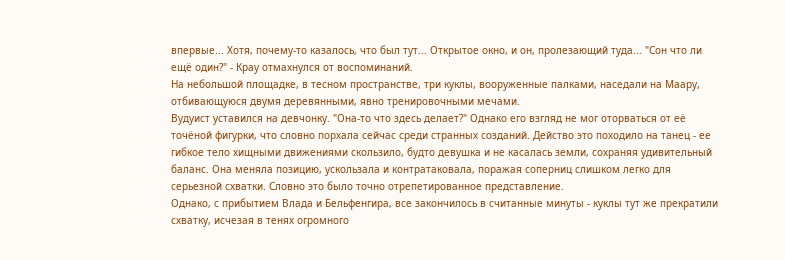впервые... Хотя, почему-то казалось, что был тут... Открытое окно, и он, пролезающий туда... "Сон что ли ещё один?" - Крау отмахнулся от воспоминаний.
На небольшой площадке, в тесном пространстве, три куклы, вооруженные палками, наседали на Маару, отбивающуюся двумя деревянными, явно тренировочными мечами.
Вудуист уставился на девчонку. "Она-то что здесь делает?" Однако его взгляд не мог оторваться от её точёной фигурки, что словно порхала сейчас среди странных созданий. Действо это походило на танец - ее гибкое тело хищными движениями скользило, будто девушка и не касалась земли, сохраняя удивительный баланс. Она меняла позицию, ускользала и контратаковала, поражая соперниц слишком легко для серьезной схватки. Словно это было точно отрепетированное представление.
Однако, с прибытием Влада и Бельфенгира, все закончилось в считанные минуты - куклы тут же прекратили схватку, исчезая в тенях огромного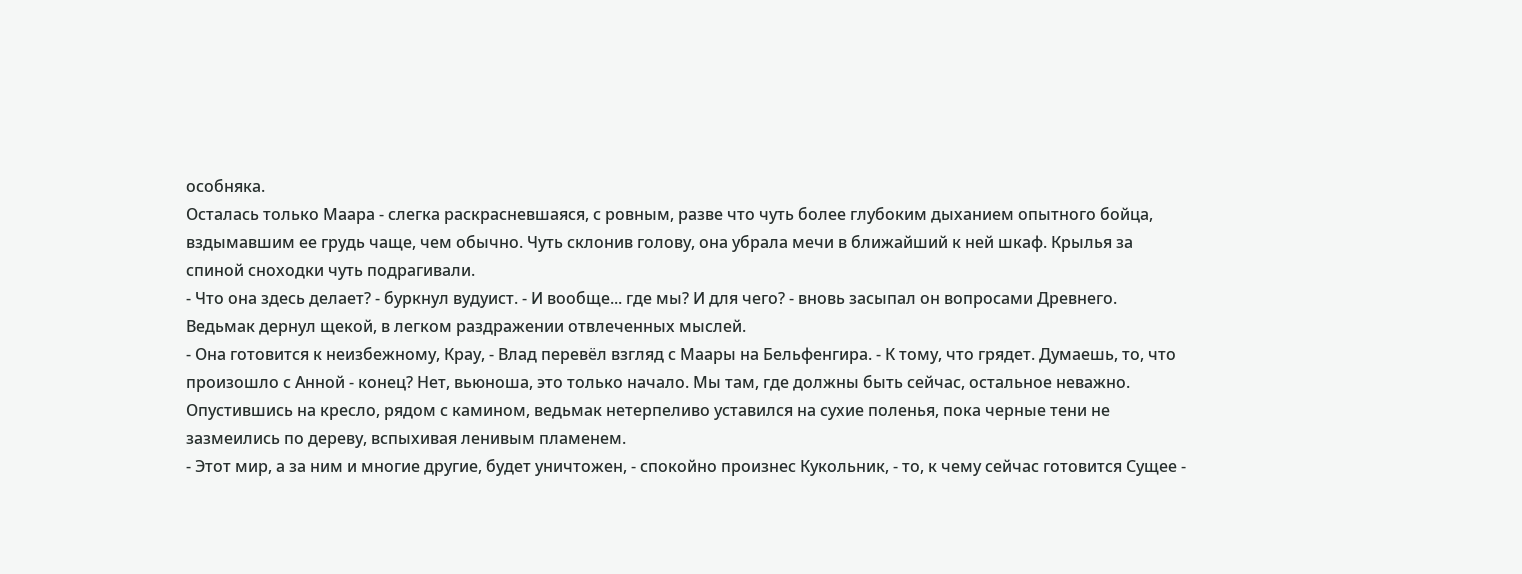особняка.
Осталась только Маара - слегка раскрасневшаяся, с ровным, разве что чуть более глубоким дыханием опытного бойца, вздымавшим ее грудь чаще, чем обычно. Чуть склонив голову, она убрала мечи в ближайший к ней шкаф. Крылья за спиной сноходки чуть подрагивали.
- Что она здесь делает? - буркнул вудуист. - И вообще... где мы? И для чего? - вновь засыпал он вопросами Древнего.
Ведьмак дернул щекой, в легком раздражении отвлеченных мыслей.
- Она готовится к неизбежному, Крау, - Влад перевёл взгляд с Маары на Бельфенгира. - К тому, что грядет. Думаешь, то, что произошло с Анной - конец? Нет, вьюноша, это только начало. Мы там, где должны быть сейчас, остальное неважно.
Опустившись на кресло, рядом с камином, ведьмак нетерпеливо уставился на сухие поленья, пока черные тени не зазмеились по дереву, вспыхивая ленивым пламенем.
- Этот мир, а за ним и многие другие, будет уничтожен, - спокойно произнес Кукольник, - то, к чему сейчас готовится Сущее -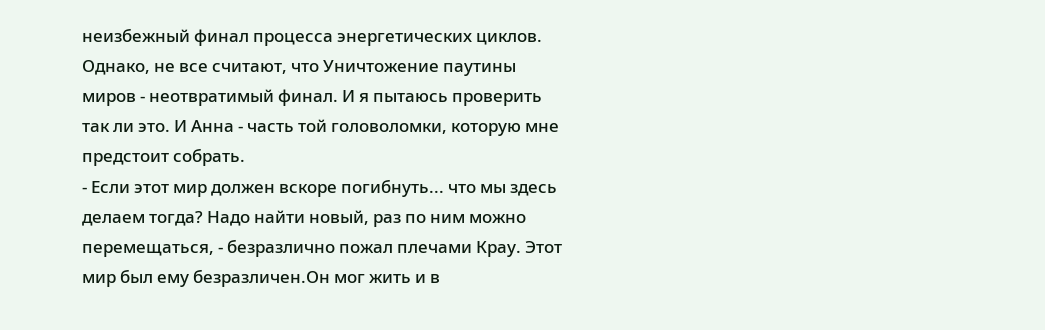неизбежный финал процесса энергетических циклов. Однако, не все считают, что Уничтожение паутины миров - неотвратимый финал. И я пытаюсь проверить так ли это. И Анна - часть той головоломки, которую мне предстоит собрать.
- Если этот мир должен вскоре погибнуть... что мы здесь делаем тогда? Надо найти новый, раз по ним можно перемещаться, - безразлично пожал плечами Крау. Этот мир был ему безразличен.Он мог жить и в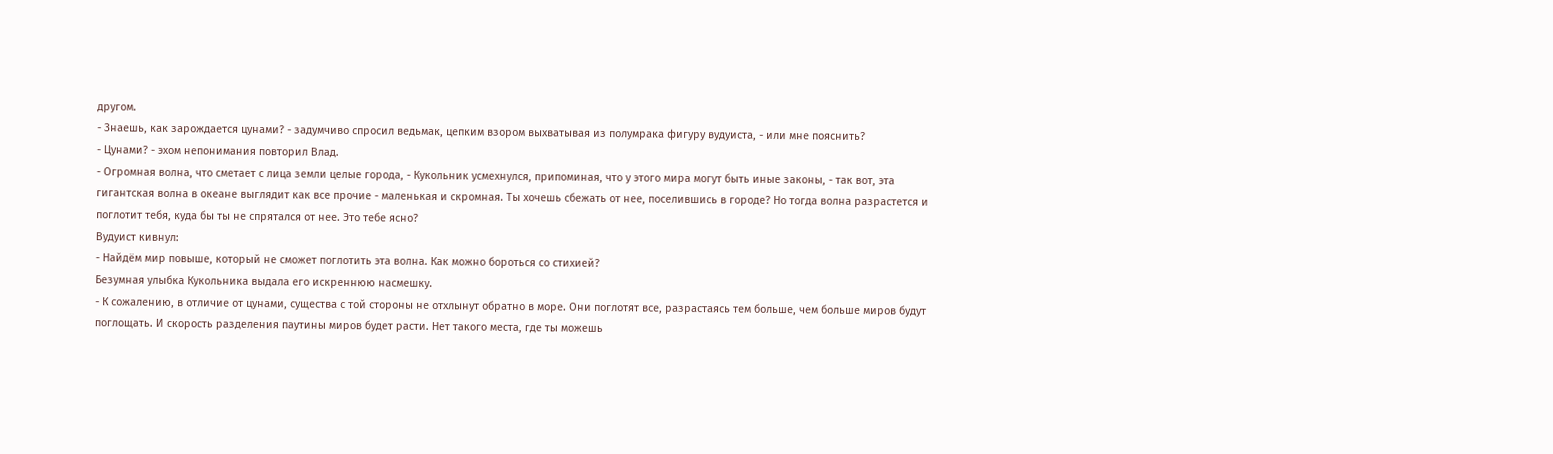другом.
- Знаешь, как зарождается цунами? - задумчиво спросил ведьмак, цепким взором выхватывая из полумрака фигуру вудуиста, - или мне пояснить?
- Цунами? - эхом непонимания повторил Влад.
- Огромная волна, что сметает с лица земли целые города, - Кукольник усмехнулся, припоминая, что у этого мира могут быть иные законы, - так вот, эта гигантская волна в океане выглядит как все прочие - маленькая и скромная. Ты хочешь сбежать от нее, поселившись в городе? Но тогда волна разрастется и поглотит тебя, куда бы ты не спрятался от нее. Это тебе ясно?
Вудуист кивнул:
- Найдём мир повыше, который не сможет поглотить эта волна. Как можно бороться со стихией?
Безумная улыбка Кукольника выдала его искреннюю насмешку.
- К сожалению, в отличие от цунами, существа с той стороны не отхлынут обратно в море. Они поглотят все, разрастаясь тем больше, чем больше миров будут поглощать. И скорость разделения паутины миров будет расти. Нет такого места, где ты можешь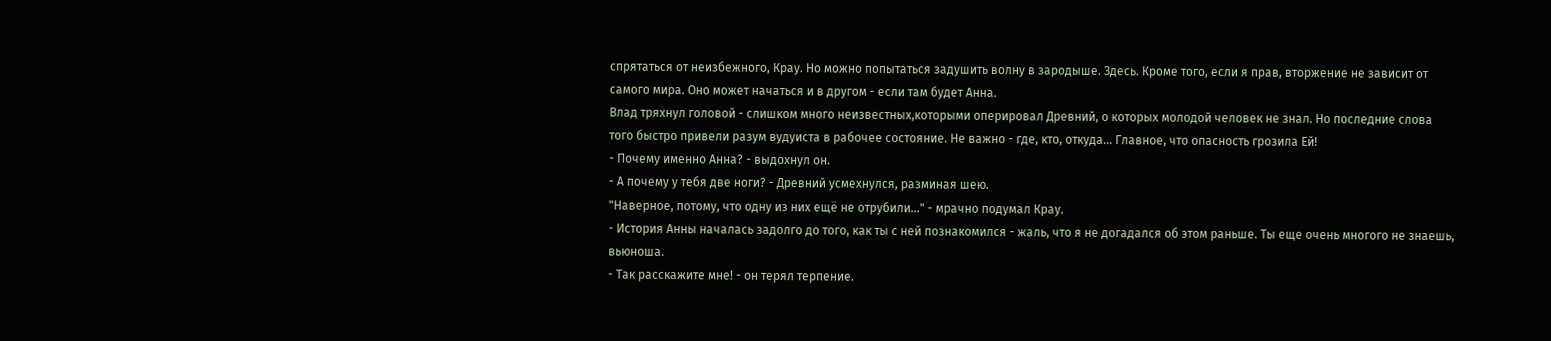спрятаться от неизбежного, Крау. Но можно попытаться задушить волну в зародыше. Здесь. Кроме того, если я прав, вторжение не зависит от самого мира. Оно может начаться и в другом - если там будет Анна.
Влад тряхнул головой - слишком много неизвестных,которыми оперировал Древний, о которых молодой человек не знал. Но последние слова того быстро привели разум вудуиста в рабочее состояние. Не важно - где, кто, откуда... Главное, что опасность грозила Ей!
- Почему именно Анна? - выдохнул он.
- А почему у тебя две ноги? - Древний усмехнулся, разминая шею.
"Наверное, потому, что одну из них ещё не отрубили..." - мрачно подумал Крау.
- История Анны началась задолго до того, как ты с ней познакомился - жаль, что я не догадался об этом раньше. Ты еще очень многого не знаешь, вьюноша.
- Так расскажите мне! - он терял терпение.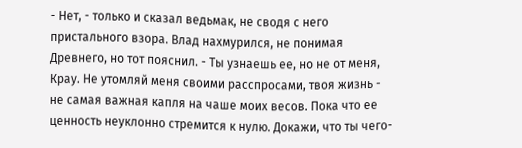- Нет, - только и сказал ведьмак, не сводя с него пристального взора. Влад нахмурился, не понимая Древнего, но тот пояснил. - Ты узнаешь ее, но не от меня, Крау. Не утомляй меня своими расспросами, твоя жизнь - не самая важная капля на чаше моих весов. Пока что ее ценность неуклонно стремится к нулю. Докажи, что ты чего-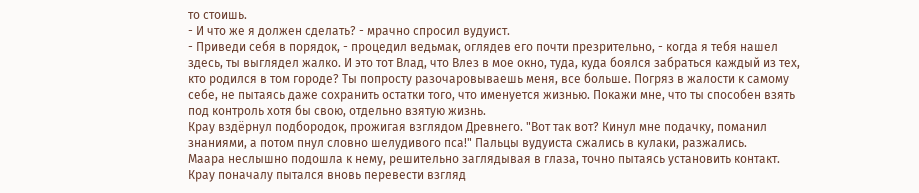то стоишь.
- И что же я должен сделать? - мрачно спросил вудуист.
- Приведи себя в порядок, - процедил ведьмак, оглядев его почти презрительно, - когда я тебя нашел здесь, ты выглядел жалко. И это тот Влад, что Влез в мое окно, туда, куда боялся забраться каждый из тех, кто родился в том городе? Ты попросту разочаровываешь меня, все больше. Погряз в жалости к самому себе, не пытаясь даже сохранить остатки того, что именуется жизнью. Покажи мне, что ты способен взять под контроль хотя бы свою, отдельно взятую жизнь.
Крау вздёрнул подбородок, прожигая взглядом Древнего. "Вот так вот? Кинул мне подачку, поманил знаниями, а потом пнул словно шелудивого пса!" Пальцы вудуиста сжались в кулаки, разжались.
Маара неслышно подошла к нему, решительно заглядывая в глаза, точно пытаясь установить контакт. Крау поначалу пытался вновь перевести взгляд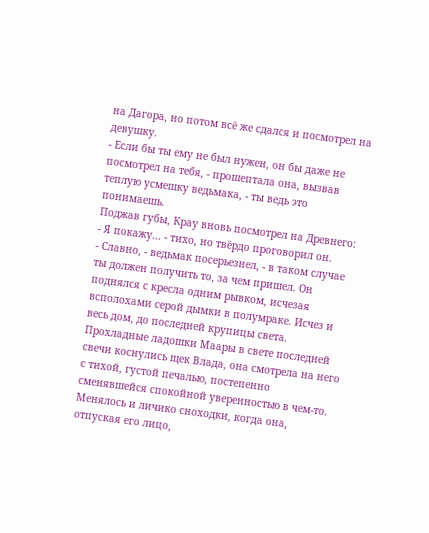на Дагора, но потом всё же сдался и посмотрел на девушку.
- Если бы ты ему не был нужен, он бы даже не посмотрел на тебя, - прошептала она, вызвав теплую усмешку ведьмака, - ты ведь это понимаешь.
Поджав губы, Крау вновь посмотрел на Древнего:
- Я покажу... - тихо, но твёрдо проговорил он.
- Славно, - ведьмак посерьезнел, - в таком случае ты должен получить то, за чем пришел. Он поднялся с кресла одним рывком, исчезая всполохами серой дымки в полумраке. Исчез и весь дом, до последней крупицы света.
Прохладные ладошки Маары в свете последней свечи коснулись щек Влада, она смотрела на него с тихой, густой печалью, постепенно сменявшейся спокойной уверенностью в чем-то. Менялось и личико сноходки, когда она, отпуская его лицо,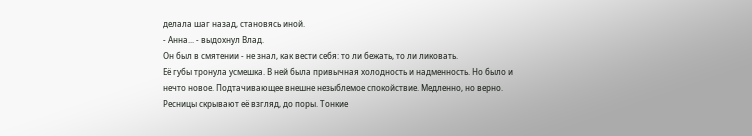делала шаг назад, становясь иной.
- Анна... - выдохнул Влад.
Он был в смятении - не знал, как вести себя: то ли бежать, то ли ликовать.
Её губы тронула усмешка. В ней была привычная холодность и надменность. Но было и нечто новое. Подтачивающее внешне незыблемое спокойствие. Медленно, но верно. Ресницы скрывают её взгляд, до поры. Тонкие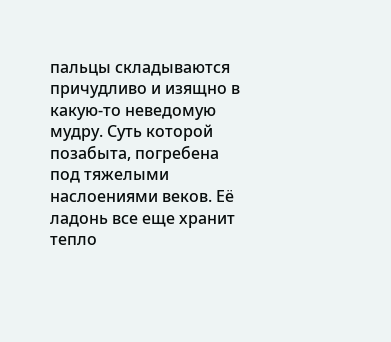пальцы складываются причудливо и изящно в какую-то неведомую мудру. Суть которой позабыта, погребена под тяжелыми наслоениями веков. Её ладонь все еще хранит тепло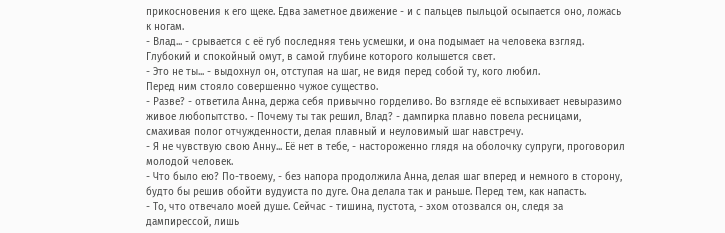прикосновения к его щеке. Едва заметное движение - и с пальцев пыльцой осыпается оно, ложась к ногам.
- Влад... - срывается с её губ последняя тень усмешки, и она подымает на человека взгляд. Глубокий и спокойный омут, в самой глубине которого колышется свет.
- Это не ты... - выдохнул он, отступая на шаг, не видя перед собой ту, кого любил.
Перед ним стояло совершенно чужое существо.
- Разве? - ответила Анна, держа себя привычно горделиво. Во взгляде её вспыхивает невыразимо живое любопытство. - Почему ты так решил, Влад? - дампирка плавно повела ресницами, смахивая полог отчужденности, делая плавный и неуловимый шаг навстречу.
- Я не чувствую свою Анну... Её нет в тебе, - настороженно глядя на оболочку супруги, проговорил молодой человек.
- Что было ею? По-твоему, - без напора продолжила Анна, делая шаг вперед и немного в сторону, будто бы решив обойти вудуиста по дуге. Она делала так и раньше. Перед тем, как напасть.
- То, что отвечало моей душе. Сейчас - тишина, пустота, - эхом отозвался он, следя за дампирессой, лишь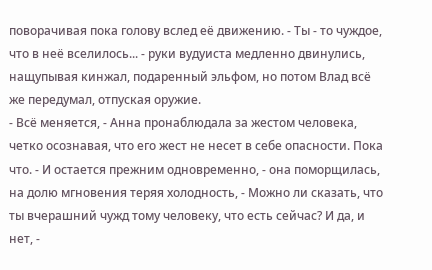поворачивая пока голову вслед её движению. - Ты - то чуждое, что в неё вселилось... - руки вудуиста медленно двинулись, нащупывая кинжал, подаренный эльфом, но потом Влад всё же передумал, отпуская оружие.
- Всё меняется, - Анна пронаблюдала за жестом человека, четко осознавая, что его жест не несет в себе опасности. Пока что. - И остается прежним одновременно, - она поморщилась, на долю мгновения теряя холодность, - Можно ли сказать, что ты вчерашний чужд тому человеку, что есть сейчас? И да, и нет, -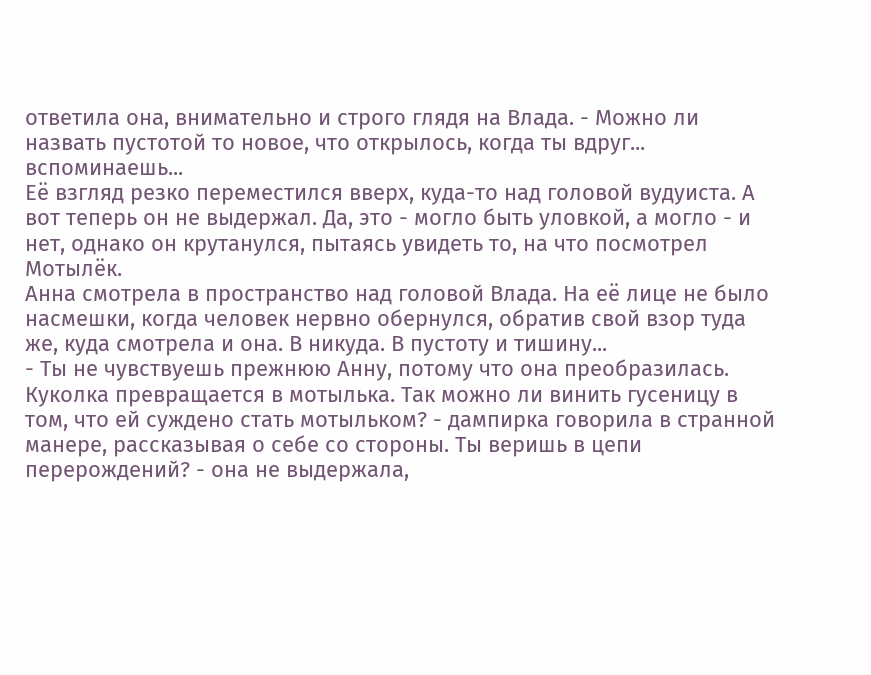ответила она, внимательно и строго глядя на Влада. - Можно ли назвать пустотой то новое, что открылось, когда ты вдруг... вспоминаешь...
Её взгляд резко переместился вверх, куда-то над головой вудуиста. А вот теперь он не выдержал. Да, это - могло быть уловкой, а могло - и нет, однако он крутанулся, пытаясь увидеть то, на что посмотрел Мотылёк.
Анна смотрела в пространство над головой Влада. На её лице не было насмешки, когда человек нервно обернулся, обратив свой взор туда же, куда смотрела и она. В никуда. В пустоту и тишину...
- Ты не чувствуешь прежнюю Анну, потому что она преобразилась. Куколка превращается в мотылька. Так можно ли винить гусеницу в том, что ей суждено стать мотыльком? - дампирка говорила в странной манере, рассказывая о себе со стороны. Ты веришь в цепи перерождений? - она не выдержала,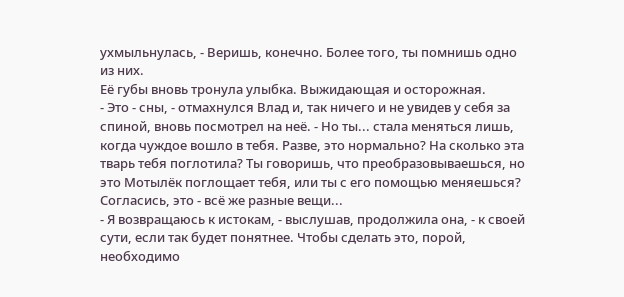ухмыльнулась, - Веришь, конечно. Более того, ты помнишь одно из них.
Её губы вновь тронула улыбка. Выжидающая и осторожная.
- Это - сны, - отмахнулся Влад и, так ничего и не увидев у себя за спиной, вновь посмотрел на неё. - Но ты... стала меняться лишь, когда чуждое вошло в тебя. Разве, это нормально? На сколько эта тварь тебя поглотила? Ты говоришь, что преобразовываешься, но это Мотылёк поглощает тебя, или ты с его помощью меняешься? Согласись, это - всё же разные вещи...
- Я возвращаюсь к истокам, - выслушав, продолжила она, - к своей сути, если так будет понятнее. Чтобы сделать это, порой, необходимо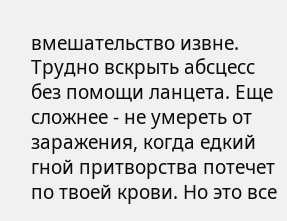вмешательство извне. Трудно вскрыть абсцесс без помощи ланцета. Еще сложнее - не умереть от заражения, когда едкий гной притворства потечет по твоей крови. Но это все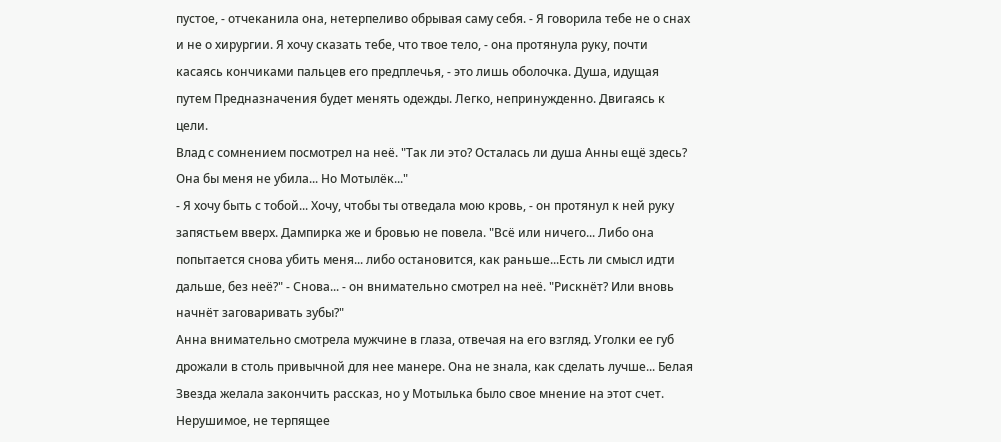пустое, - отчеканила она, нетерпеливо обрывая саму себя. - Я говорила тебе не о снах и не о хирургии. Я хочу сказать тебе, что твое тело, - она протянула руку, почти касаясь кончиками пальцев его предплечья, - это лишь оболочка. Душа, идущая путем Предназначения будет менять одежды. Легко, непринужденно. Двигаясь к цели.
Влад с сомнением посмотрел на неё. "Так ли это? Осталась ли душа Анны ещё здесь? Она бы меня не убила... Но Мотылёк..."
- Я хочу быть с тобой... Хочу, чтобы ты отведала мою кровь, - он протянул к ней руку запястьем вверх. Дампирка же и бровью не повела. "Всё или ничего... Либо она попытается снова убить меня... либо остановится, как раньше...Есть ли смысл идти дальше, без неё?" - Снова... - он внимательно смотрел на неё. "Рискнёт? Или вновь начнёт заговаривать зубы?"
Анна внимательно смотрела мужчине в глаза, отвечая на его взгляд. Уголки ее губ дрожали в столь привычной для нее манере. Она не знала, как сделать лучше... Белая Звезда желала закончить рассказ, но у Мотылька было свое мнение на этот счет. Нерушимое, не терпящее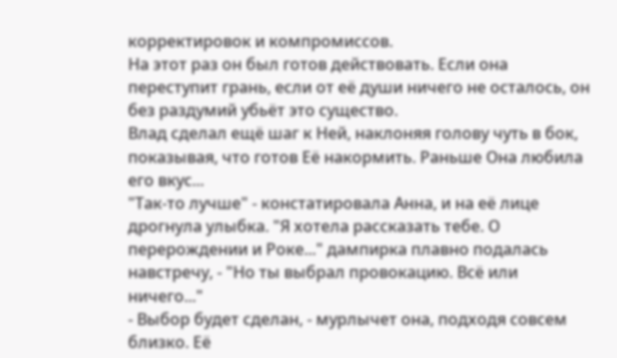корректировок и компромиссов.
На этот раз он был готов действовать. Если она переступит грань, если от её души ничего не осталось, он без раздумий убьёт это существо.
Влад сделал ещё шаг к Ней, наклоняя голову чуть в бок, показывая, что готов Её накормить. Раньше Она любила его вкус...
"Так-то лучше" - констатировала Анна, и на её лице дрогнула улыбка. "Я хотела рассказать тебе. О перерождении и Роке..." дампирка плавно подалась навстречу, - "Но ты выбрал провокацию. Всё или ничего..."
- Выбор будет сделан, - мурлычет она, подходя совсем близко. Её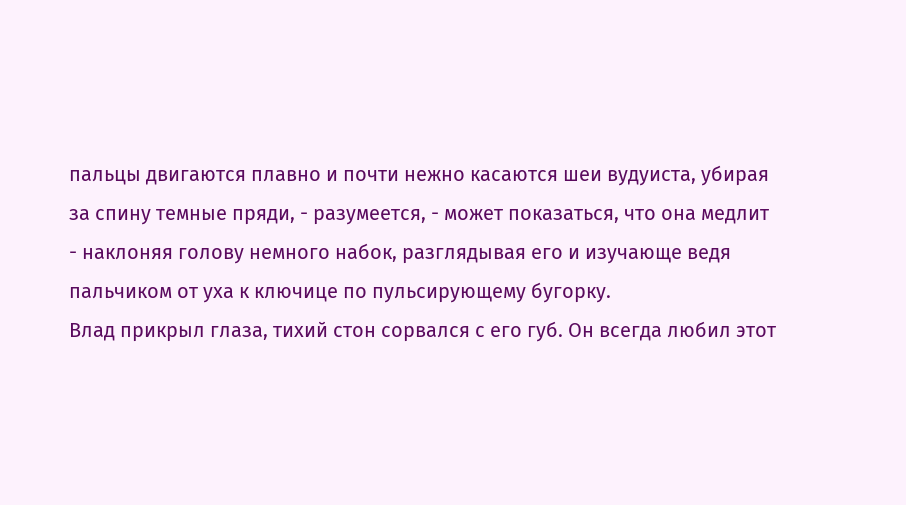пальцы двигаются плавно и почти нежно касаются шеи вудуиста, убирая за спину темные пряди, - разумеется, - может показаться, что она медлит - наклоняя голову немного набок, разглядывая его и изучающе ведя пальчиком от уха к ключице по пульсирующему бугорку.
Влад прикрыл глаза, тихий стон сорвался с его губ. Он всегда любил этот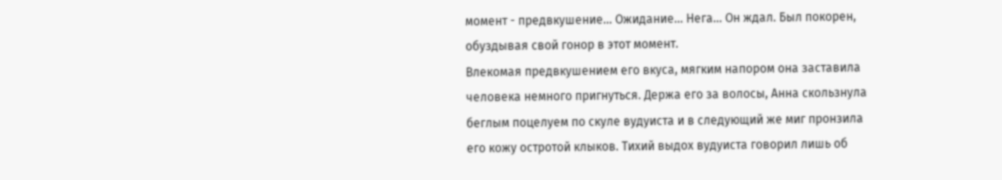момент - предвкушение... Ожидание... Нега... Он ждал. Был покорен, обуздывая свой гонор в этот момент.
Влекомая предвкушением его вкуса, мягким напором она заставила человека немного пригнуться. Держа его за волосы, Анна скользнула беглым поцелуем по скуле вудуиста и в следующий же миг пронзила его кожу остротой клыков. Тихий выдох вудуиста говорил лишь об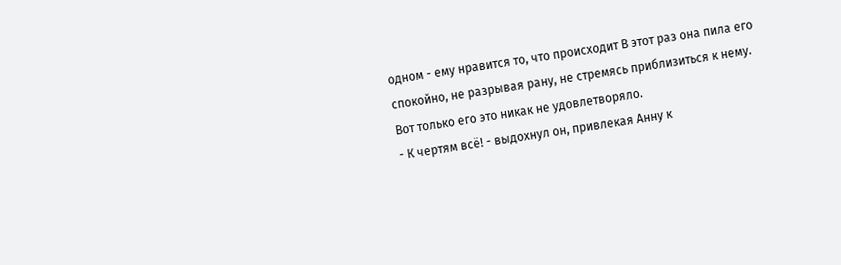одном - ему нравится то, что происходит В этот раз она пила его спокойно, не разрывая рану, не стремясь приблизиться к нему. Вот только его это никак не удовлетворяло.
- К чертям всё! - выдохнул он, привлекая Анну к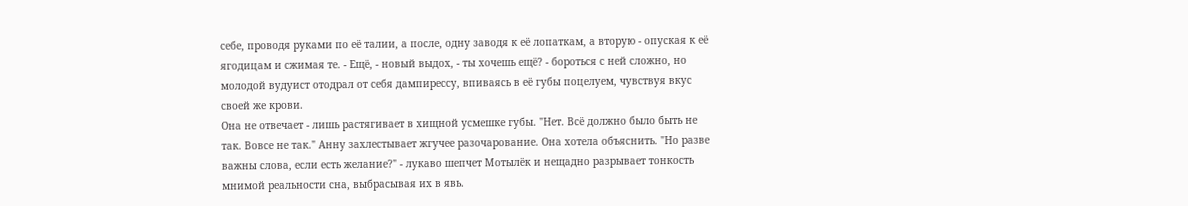себе, проводя руками по её талии, а после, одну заводя к её лопаткам, а вторую - опуская к её ягодицам и сжимая те. - Ещё, - новый выдох, - ты хочешь ещё? - бороться с ней сложно, но молодой вудуист отодрал от себя дампирессу, впиваясь в её губы поцелуем, чувствуя вкус своей же крови.
Она не отвечает - лишь растягивает в хищной усмешке губы. "Нет. Всё должно было быть не так. Вовсе не так." Анну захлестывает жгучее разочарование. Она хотела объяснить. "Но разве важны слова, если есть желание?" - лукаво шепчет Мотылёк и нещадно разрывает тонкость мнимой реальности сна, выбрасывая их в явь.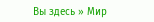Вы здесь » Мир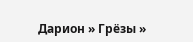Дарион » Грёзы »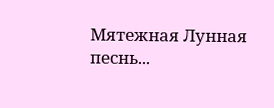Мятежная Лунная песнь...